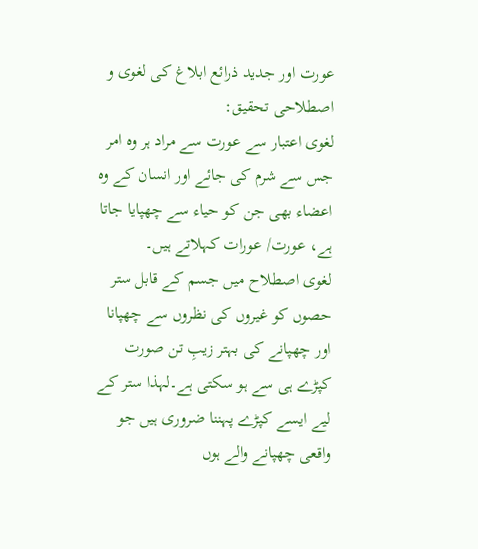عورت اور جدید ذرائع ابلاغ کی لغوی و اصطلاحی تحقیق:
لغوی اعتبار سے عورت سے مراد ہر وہ امر جس سے شرم کی جائے اور انسان کے وہ اعضاء بھی جن کو حیاء سے چھپایا جاتا ہے، عورت/ عورات کہلاتے ہیں۔
لغوی اصطلاح میں جسم کے قابل ستر حصوں کو غیروں کی نظروں سے چھپانا اور چھپانے کی بہتر زیبِ تن صورت کپڑے ہی سے ہو سکتی ہے۔لہذا ستر کے لیے ایسے کپڑے پہننا ضروری ہیں جو واقعی چھپانے والے ہوں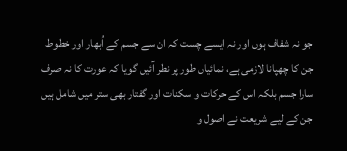جو نہ شفاف ہوں اور نہ ایسے چست کہ ان سے جسم کے اُبھار اور خطوط جن کا چھپانا لازمی ہے، نمائیاں طور پر نطر آئیں گویا کہ عورت کا نہ صرف سارا جسم بلکہ اس کے حرکات و سکنات اور گفتار بھی ستر میں شامل ہیں جن کے لیے شریعت نے اصول و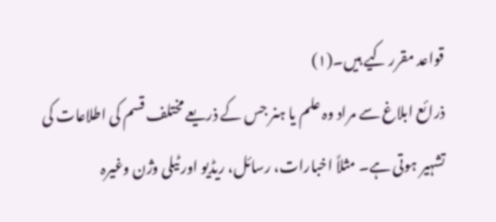قواعد مقرر کیے ہیں۔(۱)
ذرائع ابلاغ سے مراد وہ علم یا ہنر جس کے ذریعے مختلف قسم کی اطلاعات کی تشہیر ہوتی ہے۔ مثلاً اخبارات، رسائل، ریڈیو اور ٹیلی وژن وغیرہ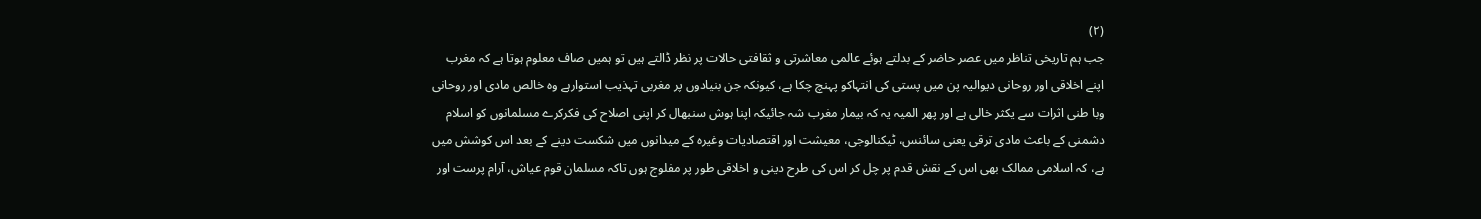(۲)
جب ہم تاریخی تناظر میں عصر حاضر کے بدلتے ہوئے عالمی معاشرتی و ثقافتی حالات پر نظر ڈالتے ہیں تو ہمیں صاف معلوم ہوتا ہے کہ مغرب اپنے اخلاقی اور روحانی دیوالیہ پن میں پستی کی انتہاکو پہنچ چکا ہے، کیونکہ جن بنیادوں پر مغربی تہذیب استوارہے وہ خالص مادی اور روحانی وبا طنی اثرات سے یکثر خالی ہے اور پھر المیہ یہ کہ بیمار مغرب شہ جائیکہ اپنا ہوش سنبھال کر اپنی اصلاح کی فکرکرے مسلمانوں کو اسلام دشمنی کے باعث مادی ترقی یعنی سائنس، ٹیکنالوجی، معیشت اور اقتصادیات وغیرہ کے میدانوں میں شکست دینے کے بعد اس کوشش میں ہے، کہ اسلامی ممالک بھی اس کے نقش قدم پر چل کر اس کی طرح دینی و اخلاقی طور پر مفلوج ہوں تاکہ مسلمان قوم عیاش، آرام پرست اور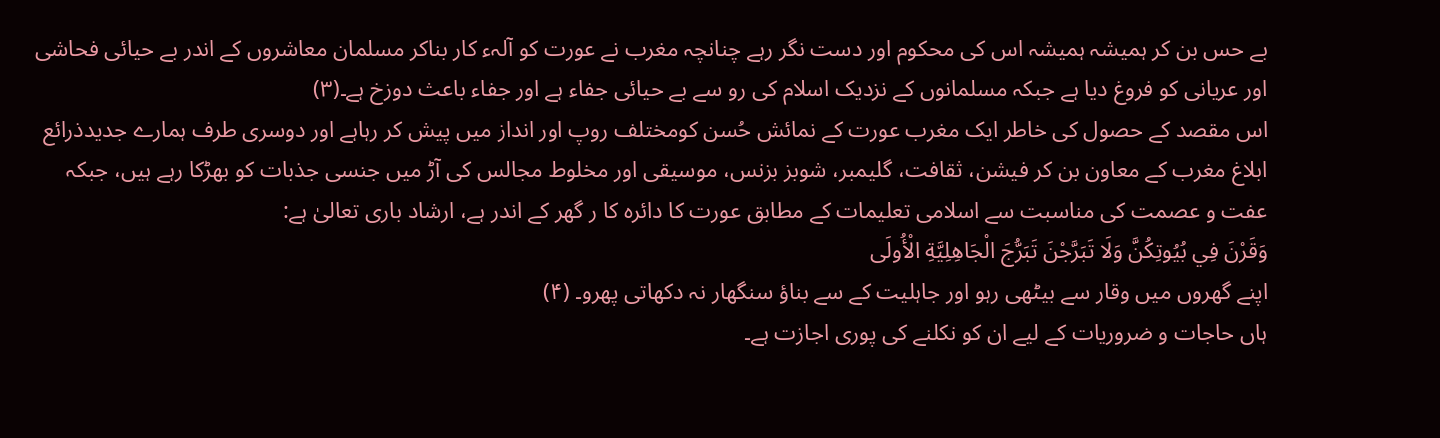بے حس بن کر ہمیشہ ہمیشہ اس کی محکوم اور دست نگر رہے چنانچہ مغرب نے عورت کو آلہء کار بناکر مسلمان معاشروں کے اندر بے حیائی فحاشی اور عریانی کو فروغ دیا ہے جبکہ مسلمانوں کے نزدیک اسلام کی رو سے بے حیائی جفاء ہے اور جفاء باعث دوزخ ہے۔(۳)
اس مقصد کے حصول کی خاطر ایک مغرب عورت کے نمائش حُسن کومختلف روپ اور انداز میں پیش کر رہاہے اور دوسری طرف ہمارے جدیدذرائع ابلاغ مغرب کے معاون بن کر فیشن، ثقافت، گلیمبر، شوبز بزنس، موسیقی اور مخلوط مجالس کی آڑ میں جنسی جذبات کو بھڑکا رہے ہیں، جبکہ عفت و عصمت کی مناسبت سے اسلامی تعلیمات کے مطابق عورت کا دائرہ کا ر گھر کے اندر ہے، ارشاد باری تعالیٰ ہے:
وَقَرْنَ فِي بُيُوتِكُنَّ وَلَا تَبَرَّجْنَ تَبَرُّجَ الْجَاهِلِيَّةِ الْأُولَى
اپنے گھروں میں وقار سے بیٹھی رہو اور جاہلیت کے سے بناؤ سنگھار نہ دکھاتی پھرو۔ (۴)
ہاں حاجات و ضروریات کے لیے ان کو نکلنے کی پوری اجازت ہے۔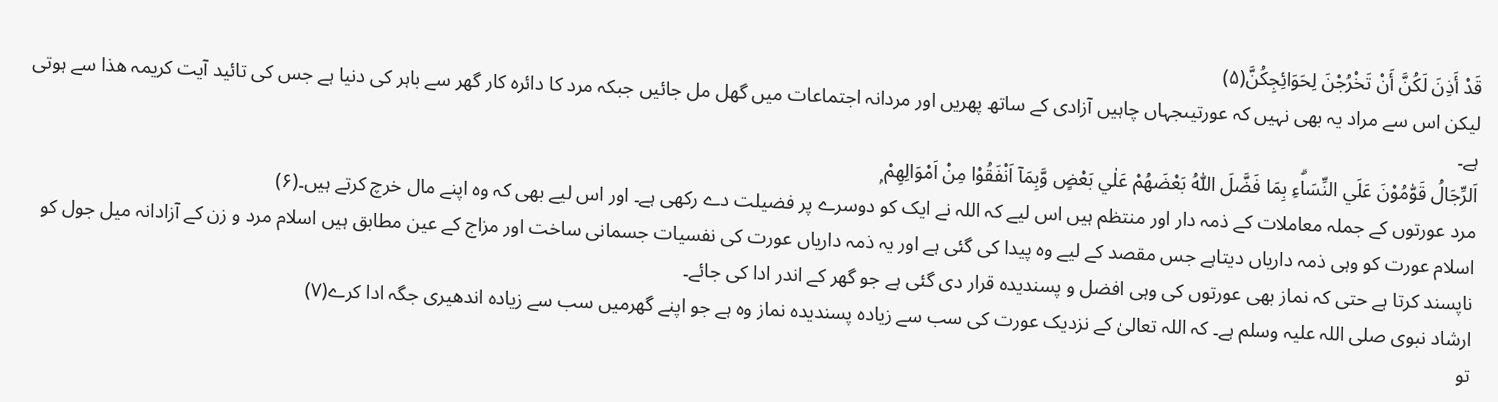قَدْ أَذِنَ لَكُنَّ أَنْ تَخْرُجْنَ لِحَوَائِجِكُنَّ(۵)
لیکن اس سے مراد یہ بھی نہیں کہ عورتیںجہاں چاہیں آزادی کے ساتھ پھریں اور مردانہ اجتماعات میں گھل مل جائیں جبکہ مرد کا دائرہ کار گھر سے باہر کی دنیا ہے جس کی تائید آیت کریمہ ھذا سے ہوتی ہے۔
اَلرِّجَالُ قَوّٰمُوْنَ عَلَي النِّسَاۗءِ بِمَا فَضَّلَ اللّٰهُ بَعْضَھُمْ عَلٰي بَعْضٍ وَّبِمَآ اَنْفَقُوْا مِنْ اَمْوَالِهِمْ ۭ
مرد عورتوں کے جملہ معاملات کے ذمہ دار اور منتظم ہیں اس لیے کہ اللہ نے ایک کو دوسرے پر فضیلت دے رکھی ہے۔ اور اس لیے بھی کہ وہ اپنے مال خرچ کرتے ہیں۔(۶)
اسلام عورت کو وہی ذمہ داریاں دیتاہے جس مقصد کے لیے وہ پیدا کی گئی ہے اور یہ ذمہ داریاں عورت کی نفسیات جسمانی ساخت اور مزاج کے عین مطابق ہیں اسلام مرد و زن کے آزادانہ میل جول کو ناپسند کرتا ہے حتی کہ نماز بھی عورتوں کی وہی افضل و پسندیدہ قرار دی گئی ہے جو گھر کے اندر ادا کی جائے۔
ارشاد نبوی صلی اللہ علیہ وسلم ہے۔ کہ اللہ تعالیٰ کے نزدیک عورت کی سب سے زیادہ پسندیدہ نماز وہ ہے جو اپنے گھرمیں سب سے زیادہ اندھیری جگہ ادا کرے(۷)
تو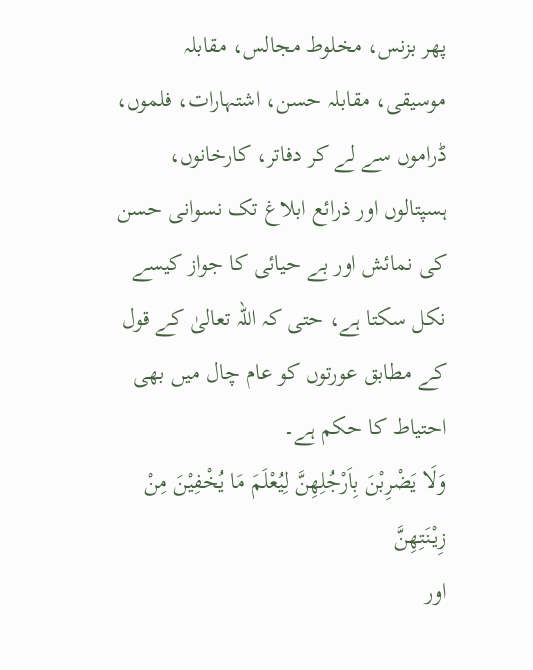پھر بزنس، مخلوط مجالس، مقابلہ موسیقی، مقابلہ حسن، اشتہارات، فلموں، ڈراموں سے لے کر دفاتر، کارخانوں، ہسپتالوں اور ذرائع ابلاغ تک نسوانی حسن کی نمائش اور بے حیائی کا جواز کیسے نکل سکتا ہے، حتی کہ اللہ تعالیٰ کے قول کے مطابق عورتوں کو عام چال میں بھی احتیاط کا حکم ہے۔
وَلَا يَضْرِبْنَ بِاَرْجُلِهِنَّ لِيُعْلَمَ مَا يُخْفِيْنَ مِنْ زِيْنَتِهِنَّ
اور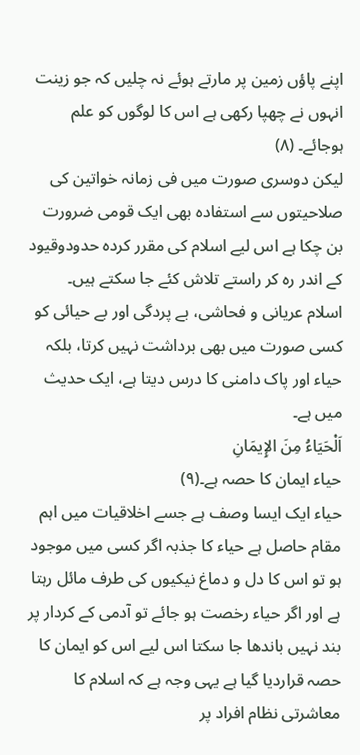اپنے پاؤں زمین پر مارتے ہوئے نہ چلیں کہ جو زینت انہوں نے چھپا رکھی ہے اس کا لوگوں کو علم ہوجائے۔ (۸)
لیکن دوسری صورت میں فی زمانہ خواتین کی صلاحیتوں سے استفادہ بھی ایک قومی ضرورت بن چکا ہے اس لیے اسلام کی مقرر کردہ حدودوقیود کے اندر رہ کر راستے تلاش کئے جا سکتے ہیں۔
اسلام عریانی و فحاشی، بے پردگی اور بے حیائی کو کسی صورت میں بھی برداشت نہیں کرتا، بلکہ حیاء اور پاک دامنی کا درس دیتا ہے، ایک حدیث میں ہے۔
اَلْحَيَاءُ مِنَ الإِيمَانِ
حیاء ایمان کا حصہ ہے۔(۹)
حیاء ایک ایسا وصف ہے جسے اخلاقیات میں اہم مقام حاصل ہے حیاء کا جذبہ اگر کسی میں موجود ہو تو اس کا دل و دماغ نیکیوں کی طرف مائل رہتا ہے اور اگر حیاء رخصت ہو جائے تو آدمی کے کردار پر بند نہیں باندھا جا سکتا اس لیے اس کو ایمان کا حصہ قراردیا گیا ہے یہی وجہ ہے کہ اسلام کا معاشرتی نظام افراد پر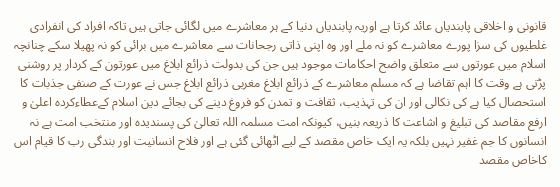قانونی و اخلاقی پابندیاں عائد کرتا ہے اوریہ پابندیاں دنیا کے ہر معاشرے میں لگائی جاتی ہیں تاکہ افراد کی انفرادی غلطیوں کی سزا پورے معاشرے کو نہ ملے اور وہ اپنی ذاتی رجحانات سے معاشرے میں برائی کو نہ پھیلا سکے چنانچہ اسلام میں عورتوں سے متعلق واضح احکامات موجود ہیں جن کی بدولت ذرائع ابلاغ میں عورتون کے کردار پر روشنی پڑتی ہے وقت کا اہم تقاضا ہے کہ مسلم معاشرے کے ذرائع ابلاغ مغربی ذرائع ابلاغ جس نے عورت کے صنفی جذبات کا استحصال کیا ہے کی نکالی اور ان کی تہذیب، ثقافت و تمدن کو فروغ دینے کی بجائے دین اسلام کےعطاءکردہ اعلیٰ و ارفع مقاصد کی تبلیغ و اشاعت کا ذریعہ بنیں، کیونکہ امت مسلمہ اللہ تعالیٰ کی پسندیدہ اور منتخب امت ہے نہ انسانوں کا جم غفیر نہیں بلکہ یہ ایک خاص مقصد کے لیے اٹھائی گئی ہے اور فلاح انسانیت اور بندگی رب کا قیام اس کاخاص مقصد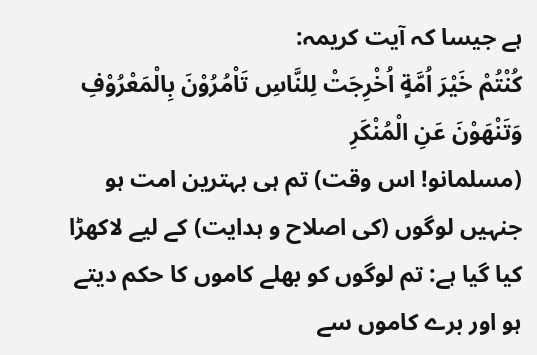ہے جیسا کہ آیت کریمہ:
كُنْتُمْ خَيْرَ اُمَّةٍ اُخْرِجَتْ لِلنَّاسِ تَاْمُرُوْنَ بِالْمَعْرُوْفِ وَتَنْهَوْنَ عَنِ الْمُنْكَرِ
(مسلمانو! اس وقت) تم ہی بہترین امت ہو جنہیں لوگوں (کی اصلاح و ہدایت) کے لیے لاکھڑا کیا گیا ہے: تم لوگوں کو بھلے کاموں کا حکم دیتے ہو اور برے کاموں سے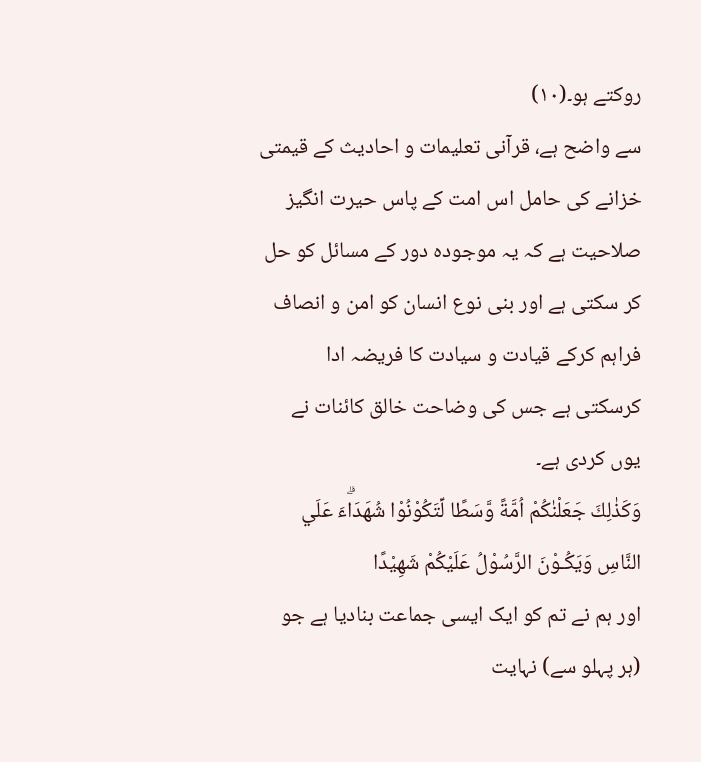روکتے ہو۔(۱۰)
سے واضح ہے، قرآنی تعلیمات و احادیث کے قیمتی خزانے کی حامل اس امت کے پاس حیرت انگیز صلاحیت ہے کہ یہ موجودہ دور کے مسائل کو حل کر سکتی ہے اور بنی نوع انسان کو امن و انصاف فراہم کرکے قیادت و سیادت کا فریضہ ادا کرسکتی ہے جس کی وضاحت خالق کائنات نے یوں کردی ہے۔
وَكَذٰلِكَ جَعَلْنٰكُمْ اُمَّةً وَّسَطًا لِّتَكُوْنُوْا شُهَدَاۗءَ عَلَي النَّاسِ وَيَكُـوْنَ الرَّسُوْلُ عَلَيْكُمْ شَهِيْدًا
اور ہم نے تم کو ایک ایسی جماعت بنادیا ہے جو (ہر پہلو سے) نہایت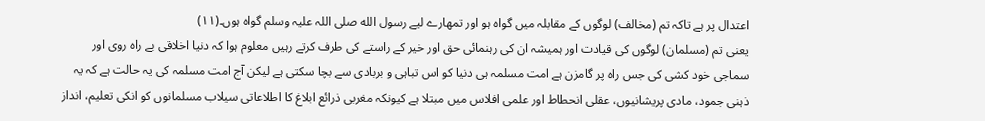اعتدال پر ہے تاکہ تم (مخالف) لوگوں کے مقابلہ میں گواہ ہو اور تمھارے لیے رسول الله صلی اللہ علیہ وسلم گواہ ہوں۔(۱۱)
یعنی تم (مسلمان) لوگوں کی قیادت اور ہمیشہ ان کی رہنمائی حق اور خیر کے راستے کی طرف کرتے رہیں معلوم ہوا کہ دنیا اخلاقی بے راہ روی اور سماجی خود کشی کی جس راہ پر گامزن ہے امت مسلمہ ہی دنیا کو اس تباہی و بربادی سے بچا سکتی ہے لیکن آج امت مسلمہ کی یہ حالت ہے کہ یہ ذہنی جمود، مادی پریشانیوں، عقلی انحطاط اور علمی افلاس میں مبتلا ہے کیونکہ مغربی ذرائع ابلاغ کا اطلاعاتی سیلاب مسلمانوں کو انکی تعلیم، انداز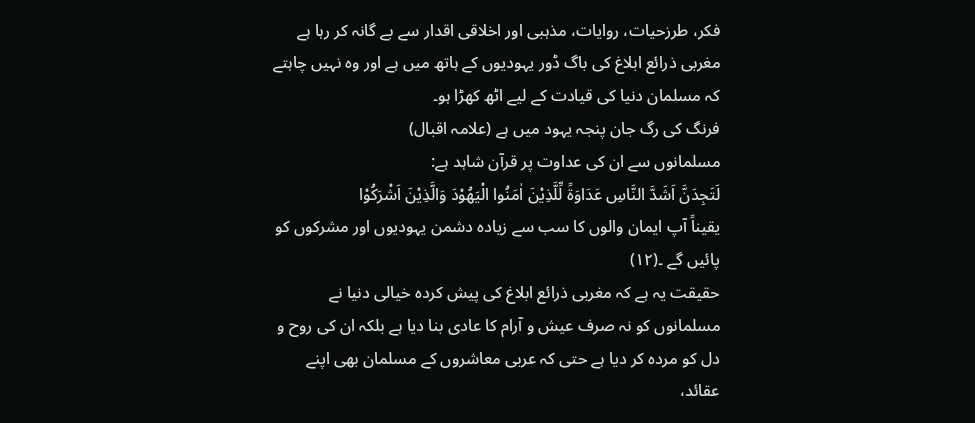فکر، طرزحیات، روایات، مذہبی اور اخلاقی اقدار سے بے گانہ کر رہا ہے مغربی ذرائع ابلاغ کی باگ ڈور یہودیوں کے ہاتھ میں ہے اور وہ نہیں چاہتے کہ مسلمان دنیا کی قیادت کے لیے اٹھ کھڑا ہو۔
فرنگ کی رگ جان پنجہ یہود میں ہے (علامہ اقبال)
مسلمانوں سے ان کی عداوت پر قرآن شاہد ہے:
لَتَجِدَنَّ اَشَدَّ النَّاسِ عَدَاوَةً لِّلَّذِيْنَ اٰمَنُوا الْيَھُوْدَ وَالَّذِيْنَ اَشْرَكُوْا
یقیناً آپ ایمان والوں کا سب سے زیادہ دشمن یہودیوں اور مشرکوں کو پائیں گے ۔(۱۲)
حقیقت یہ ہے کہ مغربی ذرائع ابلاغ کی پیش کردہ خیالی دنیا نے مسلمانوں کو نہ صرف عیش و آرام کا عادی بنا دیا ہے بلکہ ان کی روح و دل کو مردہ کر دیا ہے حتی کہ عربی معاشروں کے مسلمان بھی اپنے عقائد،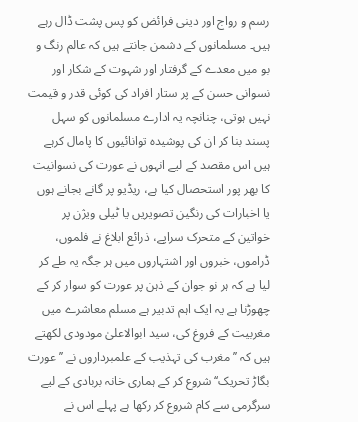رسم و رواج اور دینی فرائض کو پس پشت ڈال رہے ہیں۔ مسلمانوں کے دشمن جانتے ہیں کہ عالم رنگ و بو میں معدے کے گرفتار اور شہوت کے شکار اور نسوانی حسن کے پر ستار افراد کی کوئی قدر و قیمت نہیں ہوتی، چنانچہ یہ ادارے مسلمانوں کو سہل پسند بنا کر ان کی پوشیدہ توانائیوں کا پامال کرہے ہیں اس مقصد کے لیے انہوں نے عورت کی نسوانیت کا بھر پور استحصال کیا ہے، ریڈیو پر گانے بجانے ہوں یا اخبارات کی رنگین تصویریں یا ٹیلی ویژن پر خواتین کے متحرک سراپے، ذرائع ابلاغ نے فلموں، ڈراموں، خبروں اور اشتہاروں میں ہر جگہ یہ طے کر لیا ہے کہ ہر نو جوان کے ذہن پر عورت کو سوار کر کے چھوڑنا ہے یہ ایک اہم تدبیر ہے مسلم معاشرے میں مغربیت کے فروغ کی، سید ابوالاعلیٰ مودودی لکھتے ہیں کہ ’’ مغرب کی تہذیب کے علمبرداروں نے ’’ عورت بگاڑ تحریک‘‘ شروع کر کے ہماری خانہ بربادی کے لیے سرگرمی سے کام شروع کر رکھا ہے پہلے اس نے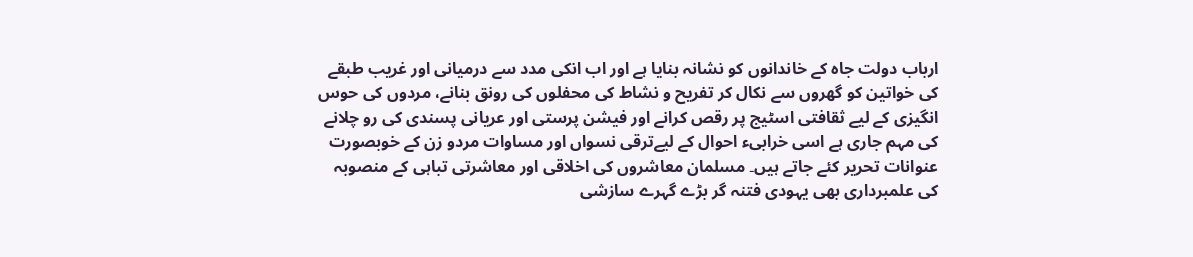ارباب دولت جاہ کے خاندانوں کو نشانہ بنایا ہے اور اب انکی مدد سے درمیانی اور غریب طبقے کی خواتین کو گھروں سے نکال کر تفریح و نشاط کی محفلوں کی رونق بنانے، مردوں کی حوس انگیزی کے لیے ثقافتی اسٹیج پر رقص کرانے اور فیشن پرستی اور عریانی پسندی کی رو چلانے کی مہم جاری ہے اسی خرابیء احوال کے لیےترقی نسواں اور مساوات مردو زن کے خوبصورت عنوانات تحریر کئے جاتے ہیں۔ مسلمان معاشروں کی اخلاقی اور معاشرتی تباہی کے منصوبہ کی علمبرداری بھی یہودی فتنہ گر بڑے گہرے سازشی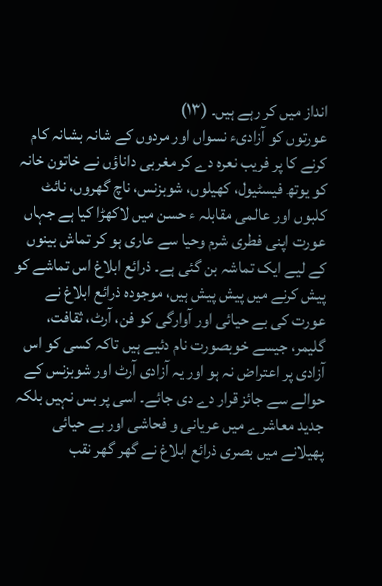انداز میں کر رہے ہیں۔ (۱۳)
عورتوں کو آزادیء نسواں اور مردوں کے شانہ بشانہ کام کرنے کا پر فریب نعرہ دے کر مغربی داناؤں نے خاتون خانہ کو یوتھ فیسٹیول، کھیلوں، شوبزنس، ناچ گھروں، نائٹ کلبوں اور عالمی مقابلہ ء حسن میں لاکھڑا کیا ہے جہاں عورت اپنی فطری شرم وحیا سے عاری ہو کر تماش بینوں کے لیے ایک تماشہ بن گئی ہے۔ ذرائع ابلاغ اس تماشے کو پیش کرنے میں پیش پیش ہیں، موجودہ ذرائع ابلاغ نے عورت کی بے حیائی اور آوارگی کو فن، آرٹ، ثقافت، گلیمر، جیسے خوبصورت نام دئیے ہیں تاکہ کسی کو اس آزادی پر اعتراض نہ ہو اور یہ آزادی آرٹ اور شوبزنس کے حوالے سے جائز قرار دے دی جائے۔ اسی پر بس نہیں بلکہ جدید معاشرے میں عریانی و فحاشی اور بے حیائی پھیلانے میں بصری ذرائع ابلاغ نے گھر گھر نقب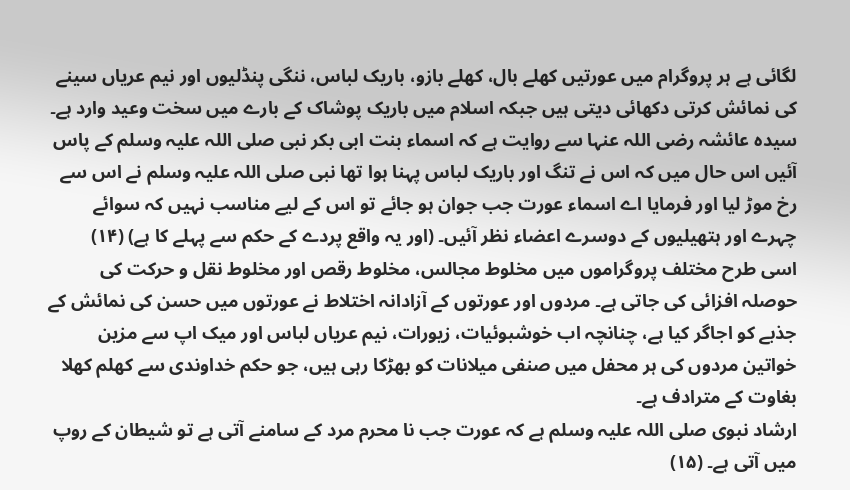لگائی ہے ہر پروگرام میں عورتیں کھلے بال، کھلے بازو، باریک لباس، ننگی پنڈلیوں اور نیم عریاں سینے کی نمائش کرتی دکھائی دیتی ہیں جبکہ اسلام میں باریک پوشاک کے بارے میں سخت وعید وارد ہے۔ سیدہ عائشہ رضی اللہ عنہا سے روایت ہے کہ اسماء بنت ابی بکر نبی صلی اللہ علیہ وسلم کے پاس آئیں اس حال میں کہ اس نے تنگ اور باریک لباس پہنا ہوا تھا نبی صلی اللہ علیہ وسلم نے اس سے رخ موڑ لیا اور فرمایا اے اسماء عورت جب جوان ہو جائے تو اس کے لیے مناسب نہیں کہ سوائے چہرے اور ہتھیلیوں کے دوسرے اعضاء نظر آئیں۔ (اور یہ واقع پردے کے حکم سے پہلے کا ہے) (۱۴)
اسی طرح مختلف پروگراموں میں مخلوط مجالس، مخلوط رقص اور مخلوط نقل و حرکت کی حوصلہ افزائی کی جاتی ہے۔ مردوں اور عورتوں کے آزادانہ اختلاط نے عورتوں میں حسن کی نمائش کے جذبے کو اجاگر کیا ہے، چنانچہ اب خوشبوئیات، زیورات، نیم عریاں لباس اور میک اپ سے مزین خواتین مردوں کی ہر محفل میں صنفی میلانات کو بھڑکا رہی ہیں، جو حکم خداوندی سے کھلم کھلا بغاوت کے مترادف ہے۔
ارشاد نبوی صلی اللہ علیہ وسلم ہے کہ عورت جب نا محرم مرد کے سامنے آتی ہے تو شیطان کے روپ میں آتی ہے۔ (۱۵)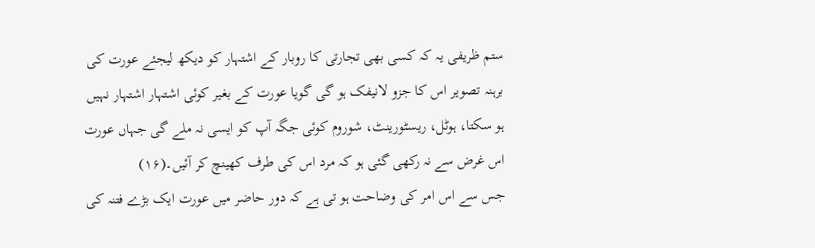ستم ظریفی یہ کہ کسی بھی تجارتی کا روبار کے اشتہار کو دیکھ لیجئے عورت کی برہنہ تصویر اس کا جزو لانیفک ہو گی گویا عورت کے بغیر کوئی اشتہار اشتہار نہیں ہو سکتا، ہوٹل، ریسٹورینٹ، شوروم کوئی جگہ آپ کو ایسی نہ ملے گی جہاں عورت اس غرض سے نہ رکھی گئی ہو کہ مرد اس کی طرف کھینچ کر آئیں۔(۱۶)
جس سے اس امر کی وضاحت ہو تی ہے کہ دور حاضر میں عورت ایک بڑے فتنہ کی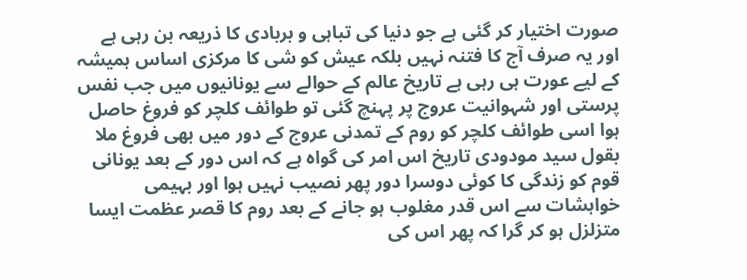صورت اختیار کر گئی ہے جو دنیا کی تباہی و بربادی کا ذریعہ بن رہی ہے اور یہ صرف آج کا فتنہ نہیں بلکہ عیش کو شی کا مرکزی اساس ہمیشہ کے لیے عورت ہی رہی ہے تاریخ عالم کے حوالے سے یونانیوں میں جب نفس پرستی اور شہوانیت عروج پر پہنچ گئی تو طوائف کلچر کو فروغ حاصل ہوا اسی طوائف کلچر کو روم کے تمدنی عروج کے دور میں بھی فروغ ملا بقول سید مودودی تاریخ اس امر کی گواہ ہے کہ اس دور کے بعد یونانی قوم کو زندگی کا کوئی دوسرا دور پھر نصیب نہیں ہوا اور بہیمی خواہشات سے اس قدر مغلوب ہو جانے کے بعد روم کا قصر عظمت ایسا متزلزل ہو کر گرا کہ پھر اس کی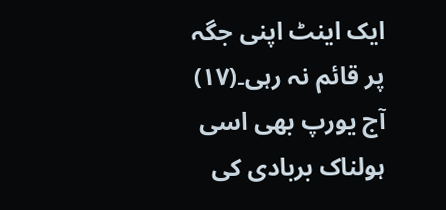ایک اینٹ اپنی جگہ پر قائم نہ رہی۔(۱۷)
آج یورپ بھی اسی ہولناک بربادی کی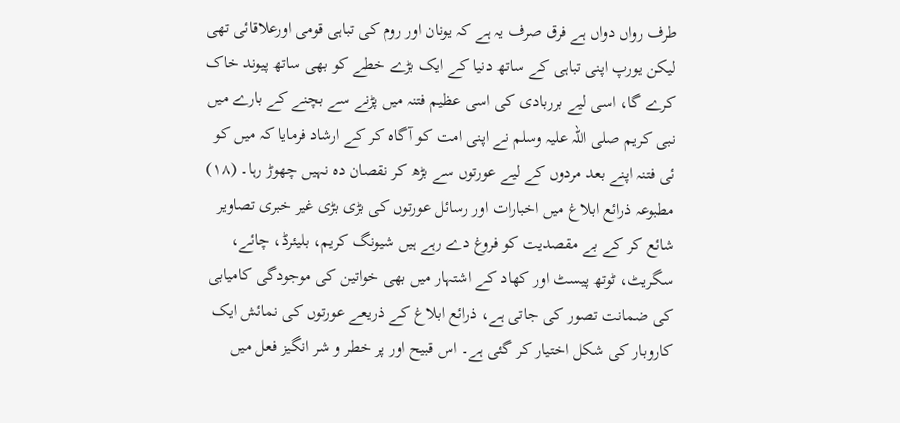طرف رواں دواں ہے فرق صرف یہ ہے کہ یونان اور روم کی تباہی قومی اورعلاقائی تھی لیکن یورپ اپنی تباہی کے ساتھ دنیا کے ایک بڑے خطے کو بھی ساتھ پیوند خاک کرے گا، اسی لیے برربادی کی اسی عظیم فتنہ میں پڑنے سے بچنے کے بارے میں نبی کریم صلی اللہ علیہ وسلم نے اپنی امت کو آگاہ کر کے ارشاد فرمایا کہ میں کو ئی فتنہ اپنے بعد مردوں کے لیے عورتوں سے بڑھ کر نقصان دہ نہیں چھوڑ رہا۔ (۱۸)
مطبوعہ ذرائع ابلاغ میں اخبارات اور رسائل عورتوں کی بڑی بڑی غیر خبری تصاویر شائع کر کے بے مقصدیت کو فروغ دے رہے ہیں شیونگ کریم، بلیئرڈ، چائے، سگریٹ، ٹوتھ پیسٹ اور کھاد کے اشتہار میں بھی خواتین کی موجودگی کامیابی کی ضمانت تصور کی جاتی ہے، ذرائع ابلاغ کے ذریعے عورتوں کی نمائش ایک کاروبار کی شکل اختیار کر گئی ہے۔ اس قبیح اور پر خطر و شر انگیز فعل میں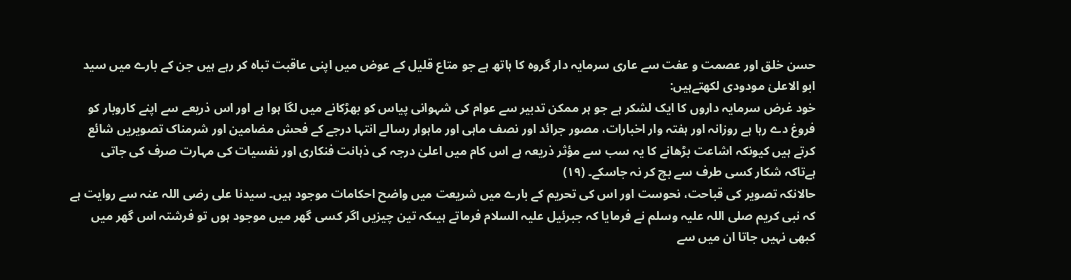حسن خلق اور عصمت و عفت سے عاری سرمایہ دار گروہ کا ہاتھ ہے جو متاع قلیل کے عوض میں اپنی عاقبت تباہ کر رہے ہیں جن کے بارے میں سید ابو الاعلیٰ مودودی لکھتےہیں:
خود غرض سرمایہ داروں کا ایک لشکر ہے جو ہر ممکن تدبیر سے عوام کی شہوانی پیاس کو بھڑکانے میں لگا ہوا ہے اور اس ذریعے سے اپنے کاروبار کو فروغ دے رہا ہے روزانہ اور ہفتہ وار اخبارات، مصور جرائد اور نصف ماہی اور ماہوار رسالے انتہا درجے کے فحش مضامین اور شرمناک تصویریں شائع کرتے ہیں کیونکہ اشاعت بڑھانے کا یہ سب سے مؤثر ذریعہ ہے اس کام میں اعلیٰ درجہ کی ذہانت فنکاری اور نفسیات کی مہارت صرف کی جاتی ہےتاکہ شکار کسی طرف سے بچ کر نہ جاسکے۔ (۱۹)
حالانکہ تصویر کی قباحت، نحوست اور اس کی تحریم کے بارے میں شریعت میں واضح احکامات موجود ہیں۔ سیدنا علی رضی اللہ عنہ سے روایت ہے کہ نبی کریم صلی اللہ علیہ وسلم نے فرمایا کہ جبرئیل علیہ السلام فرماتے ہیںکہ تین چیزیں اگر کسی گھر میں موجود ہوں تو فرشتہ اس گھر میں کبھی نہیں جاتا ان میں سے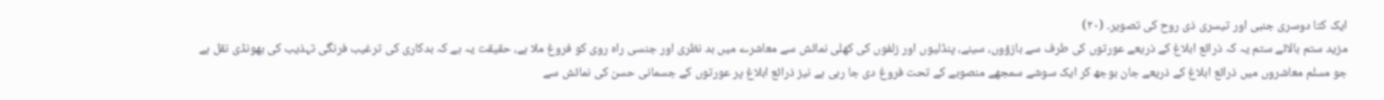ایک کتا دوسری جنبی اور تیسری ذی روح کی تصویر۔ (۲۰)
مزید ستم بالائے ستم یہ کہ ذرائع ابلاغ کے ذریعے عورتوں کی طرف سے بازؤوں، سینے، پنڈلیوں اور زلفوں کی کھلی نمائش سے معاشرے میں بد نظری اور جنسی راہ روی کو فروغ ملا ہے، حقیقت یہ ہے کہ بدکاری کی ترغیب فرنگی تہذیب کی بھونڈی نقل ہے جو مسلم معاشروں میں ذرائع ابلاغ کے ذریعے جان بوجھ کر ایک سوشے سمجھے منصوبے کے تحت فروغ دی جا رہی ہے نیز ذرائع ابلاغ پر عورتوں کے جسمانی حسن کی نمائش سے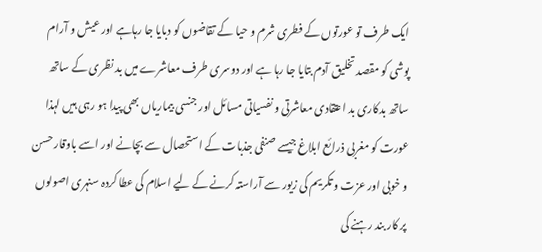ایک طرف تو عورتوں کے فطری شرم و حیا کے تقاضوں کو دبایا جا رہاہے اور عیش و آرام پوشی کو مقصد تخلیق آدم بتایا جا رہا ہے اور دوسری طرف معاشرے میں بد نظری کے ساتھ ساتھ بدکاری بد اعتقادی معاشرتی و نفسیاتی مسائل اور جنسی بیماریاں بھی پیدا ہو رہی ہیں لہذا عورت کو مغربی ذرائع ابلاغ جیسے صنفی جذبات کے استحصال سے بچانے اور اسے باوقار حسن و خوبی اور عزت و تکریم کی زیور سے آراستہ کرنے کے لیے اسلام کی عطا کردہ سنہری اصولوں پر کار بند رہنے کی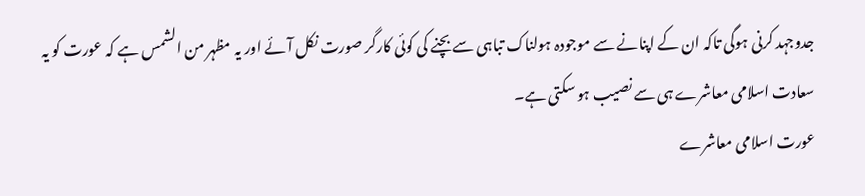جدوجہد کرنی ہوگی تاکہ ان کے اپنانے سے موجودہ ہولناک تباہی سے بچنے کی کوئی کارگر صورت نکل آئے اور یہ مظہر من الشمس ہے کہ عورت کو یہ سعادت اسلامی معاشرے ہی سے نصیب ہو سکتی ہے۔
عورت اسلامی معاشرے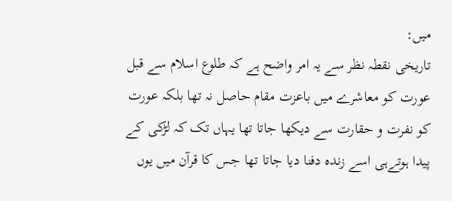میں:
تاریخی نقطہ نظر سے یہ امر واضح ہے کہ طلوع اسلام سے قبل عورت کو معاشرے میں باعزت مقام حاصل نہ تھا بلکہ عورت کو نفرت و حقارت سے دیکھا جاتا تھا یہاں تک کہ لڑکی کے پیدا ہوتےہی اسے زندہ دفنا دیا جاتا تھا جس کا قرآن میں یوں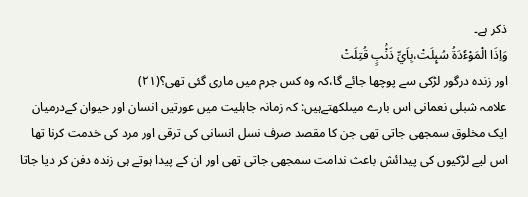ذکر ہے۔
وَاِذَا الْمَوْءٗدَةُ سُىِٕلَتْ،بِاَيِّ ذَنْۢبٍ قُتِلَتْ
اور زندہ درگور لڑکی سے پوچھا جائے گا،کہ وہ کس جرم میں ماری گئی تھی؟(۲۱)
علامہ شبلی نعمانی اس بارے میںلکھتےہیں: کہ زمانہ جاہلیت میں عورتیں انسان اور حیوان کےدرمیان ایک مخلوق سمجھی جاتی تھی جن کا مقصد صرف نسل انسانی کی ترقی اور مرد کی خدمت کرنا تھا اس لیے لڑکیوں کی پیدائش باعث ندامت سمجھی جاتی تھی اور ان کے پیدا ہوتے ہی زندہ دفن کر دیا جاتا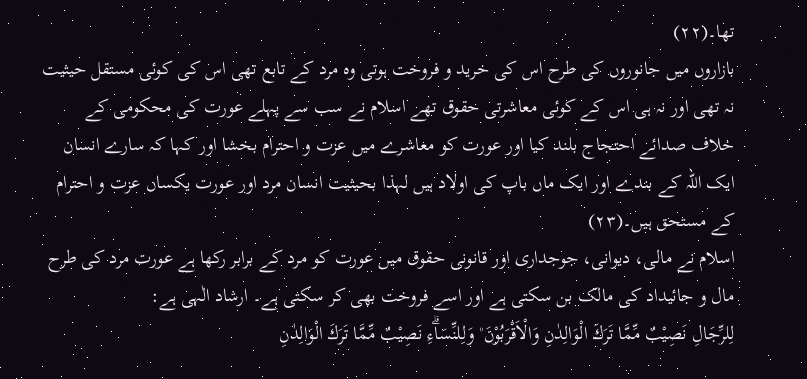تھا۔(۲۲)
بازاروں میں جانوروں کی طرح اس کی خرید و فروخت ہوتی وہ مرد کے تابع تھی اس کی کوئی مستقل حیثیت نہ تھی اور نہ ہی اس کے کوئی معاشرتی حقوق تھے اسلام نے سب سے پہلے عورت کی محکومی کے خلاف صدائے احتجاج بلند کیا اور عورت کو معاشرے میں عزت و احترام بخشا اور کہا کہ سارے انسان ایک اللہ کے بندے اور ایک ماں باپ کی اولاد ہیں لہذا بحیثیت انسان مرد اور عورت یکساں عزت و احترام کے مستحق ہیں۔(۲۳)
اسلام نے مالی، دیوانی، جوجداری اور قانونی حقوق میں عورت کو مرد کے برابر رکھا ہے عورت مرد کی طرح مال و جائیداد کی مالک بن سکتی ہے اور اسے فروخت بھی کر سکتی ہے۔ ارشاد الٰہی ہے:
لِلرِّجَالِ نَصِيْبٌ مِّمَّا تَرَكَ الْوَالِدٰنِ وَالْاَقْرَبُوْنَ ۠ وَلِلنِّسَاۗءِ نَصِيْبٌ مِّمَّا تَرَكَ الْوَالِدٰنِ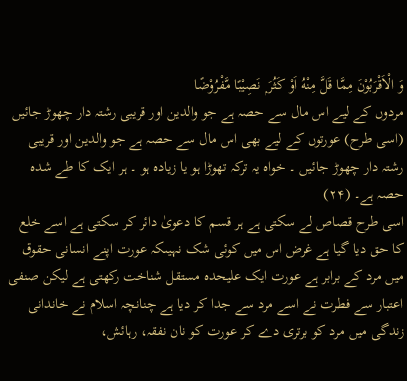وَ الْاَقْرَبُوْنَ مِمَّا قَلَّ مِنْهُ اَوْ كَثُرَ ۭ نَصِيْبًا مَّفْرُوْضًا
مردوں کے لیے اس مال سے حصہ ہے جو والدین اور قریبی رشتہ دار چھوڑ جائیں (اسی طرح) عورتوں کے لیے بھی اس مال سے حصہ ہے جو والدین اور قریبی رشتہ دار چھوڑ جائیں ۔ خواہ یہ ترکہ تھوڑا ہو یا زیادہ ہو ۔ ہر ایک کا طے شدہ حصہ ہے۔ (۲۴)
اسی طرح قصاص لے سکتی ہے ہر قسم کا دعویٰ دائر کر سکتی ہے اسے خلع کا حق دیا گیا ہے غرض اس میں کوئی شک نہیںکہ عورت اپنے انسانی حقوق میں مرد کے برابر ہے عورت ایک علیحدہ مستقل شناخت رکھتی ہے لیکن صنفی اعتبار سے فطرت نے اسے مرد سے جدا کر دیا ہے چنانچہ اسلام نے خاندانی زندگی میں مرد کو برتری دے کر عورت کو نان نفقہ، رہائش،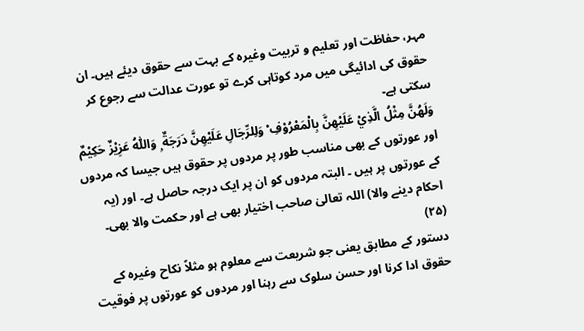مہر، حفاظت اور تعلیم و تربیت وغیرہ کے بہت سے حقوق دیئے ہیں۔ ان حقوق کی ادائیگی میں مرد کوتاہی کرے تو عورت عدالت سے رجوع کر سکتی ہے۔
وَلَهُنَّ مِثْلُ الَّذِيْ عَلَيْهِنَّ بِالْمَعْرُوْفِ ۠ وَلِلرِّجَالِ عَلَيْهِنَّ دَرَجَةٌ ۭ وَاللّٰهُ عَزِيْزٌ حَكِيْمٌ
اور عورتوں کے بھی مناسب طور پر مردوں پر حقوق ہیں جیسا کہ مردوں کے عورتوں پر ہیں ۔ البتہ مردوں کو ان پر ایک درجہ حاصل ہے۔ اور (یہ احکام دینے والا) اللہ تعالیٰ صاحب اختیار بھی ہے اور حکمت والا بھی۔ (۲۵)
دستور کے مطابق یعنی جو شریعت سے معلوم ہو مثلاً نکاح وغیرہ کے حقوق ادا کرنا اور حسن سلوک سے رہنا اور مردوں کو عورتوں پر فوقیت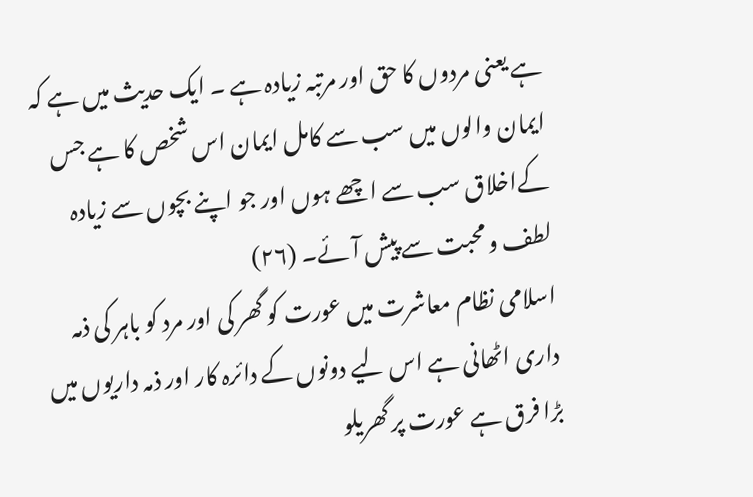ہے یعنی مردوں کا حق اور مرتبہ زیادہ ہے ۔ ایک حدیث میں ہے کہ ایمان والوں میں سب سے کامل ایمان اس شخص کا ہے جس کےاخلاق سب سے اچھے ہوں اور جو اپنے بچوں سے زیادہ لطف و محبت سے پیش آئے۔ (۲۶)
اسلامی نظام معاشرت میں عورت کو گھر کی اور مرد کو باہر کی ذمہ داری اٹھانی ہے اس لیے دونوں کے دائرہ کار اور ذمہ داریوں میں بڑا فرق ہے عورت پر گھریلو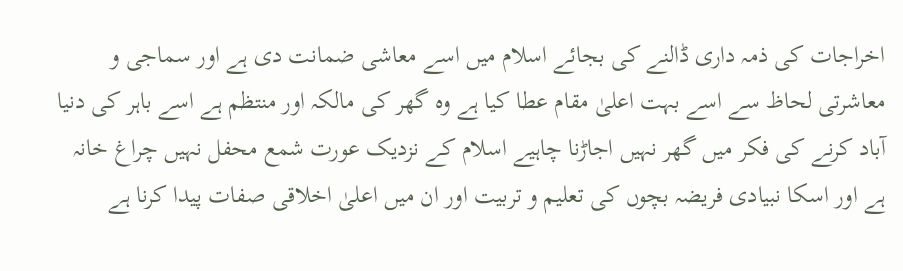اخراجات کی ذمہ داری ڈالنے کی بجائے اسلام میں اسے معاشی ضمانت دی ہے اور سماجی و معاشرتی لحاظ سے اسے بہت اعلیٰ مقام عطا کیا ہے وہ گھر کی مالکہ اور منتظم ہے اسے باہر کی دنیا آباد کرنے کی فکر میں گھر نہیں اجاڑنا چاہیے اسلام کے نزدیک عورت شمع محفل نہیں چراغ خانہ ہے اور اسکا نبیادی فریضہ بچوں کی تعلیم و تربیت اور ان میں اعلیٰ اخلاقی صفات پیدا کرنا ہے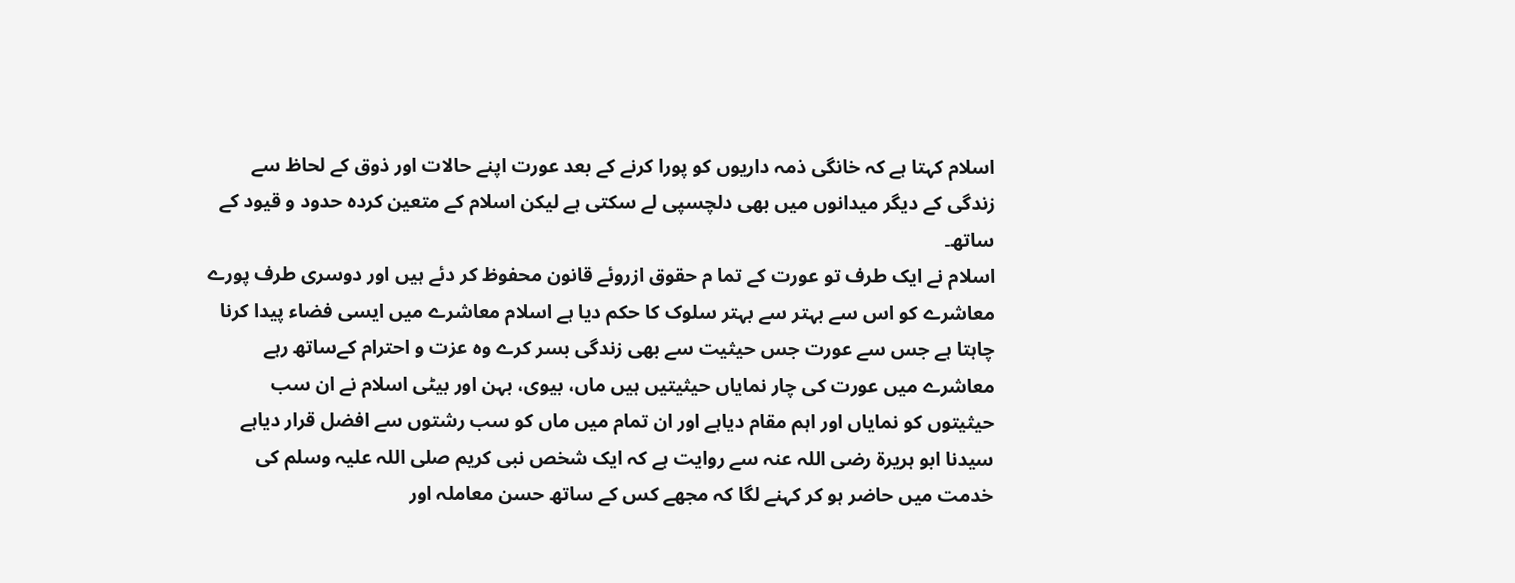اسلام کہتا ہے کہ خانگی ذمہ داریوں کو پورا کرنے کے بعد عورت اپنے حالات اور ذوق کے لحاظ سے زندگی کے دیگر میدانوں میں بھی دلچسپی لے سکتی ہے لیکن اسلام کے متعین کردہ حدود و قیود کے ساتھ۔
اسلام نے ایک طرف تو عورت کے تما م حقوق ازروئے قانون محفوظ کر دئے ہیں اور دوسری طرف پورے معاشرے کو اس سے بہتر سے بہتر سلوک کا حکم دیا ہے اسلام معاشرے میں ایسی فضاء پیدا کرنا چاہتا ہے جس سے عورت جس حیثیت سے بھی زندگی بسر کرے وہ عزت و احترام کےساتھ رہے معاشرے میں عورت کی چار نمایاں حیثیتیں ہیں ماں، بیوی، بہن اور بیٹی اسلام نے ان سب حیثیتوں کو نمایاں اور اہم مقام دیاہے اور ان تمام میں ماں کو سب رشتوں سے افضل قرار دیاہے سیدنا ابو ہریرۃ رضی اللہ عنہ سے روایت ہے کہ ایک شخص نبی کریم صلی اللہ علیہ وسلم کی خدمت میں حاضر ہو کر کہنے لگا کہ مجھے کس کے ساتھ حسن معاملہ اور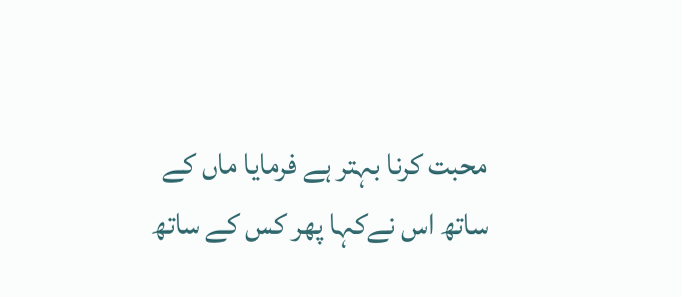محبت کرنا بہتر ہے فرمایا ماں کے ساتھ اس نےکہا پھر کس کے ساتھ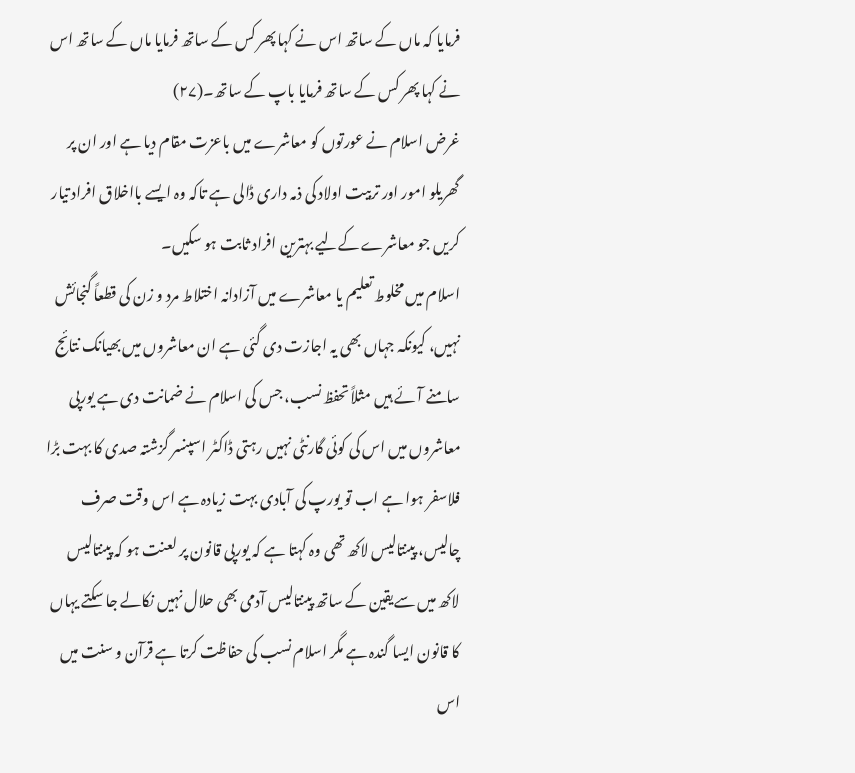فرمایا کہ ماں کے ساتھ اس نے کہا پھر کس کے ساتھ فرمایا ماں کے ساتھ اس نے کہا پھر کس کے ساتھ فرمایا باپ کے ساتھ۔(۲۷)
غرض اسلام نے عورتوں کو معاشرے میں باعزت مقام دیا ہے اور ان پر گھریلو امور اور تربیت اولاد کی ذمہ داری ڈالی ہے تاکہ وہ ایسے بااخلاق افراد تیار کریں جو معاشرے کےلیے بہترین افراد ثابت ہو سکیں۔
اسلام میں مخلوط تعلیم یا معاشرے میں آزادانہ اختلاط مرد و زن کی قطعاً گنجائش نہیں، کیونکہ جہاں بھی یہ اجازت دی گئی ہے ان معاشروں میں بھیانک نتائج سامنے آئے ہیں مثلاً تحفظ نسب، جس کی اسلام نے ضمانت دی ہے یورپی معاشروں میں اس کی کوئی گارنٹی نہیں رہتی ڈاکٹر اسپنسر گزشتہ صدی کا بہت بڑا فلاسفر ہوا ہے اب تو یورپ کی آبادی بہت زیادہ ہے اس وقت صرف چالیس، پینتالیس لاکھ تھی وہ کہتا ہے کہ یورپی قانون پر لعنت ہو کہ پینتالیس لاکھ میں سےیقین کے ساتھ پینتالیس آدمی بھی حلال نہیں نکالے جا سکتے یہاں کا قانون ایسا گندہ ہے مگر اسلام نسب کی حفاظت کرتا ہے قرآن و سنت میں اس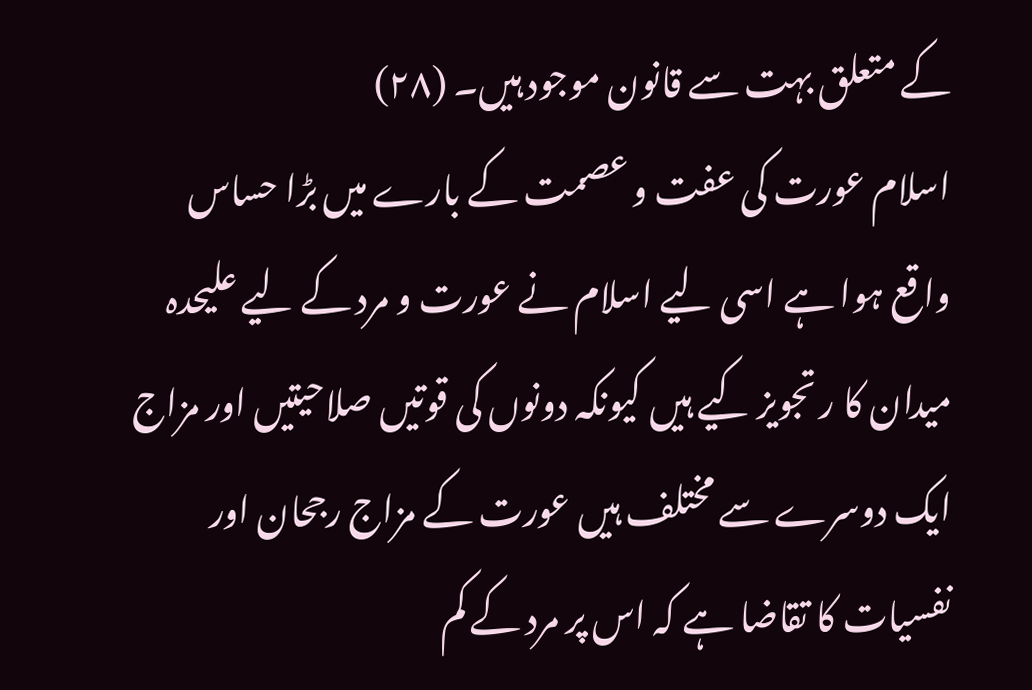کے متعلق بہت سے قانون موجود ہیں۔ (۲۸)
اسلام عورت کی عفت و عصمت کے بارے میں بڑا حساس واقع ہوا ہے اسی لیے اسلام نے عورت و مرد کے لیے علیحدہ میدان کا ر تجویز کیے ہیں کیونکہ دونوں کی قوتیں صلاحیتیں اور مزاج ایک دوسرے سے مختلف ہیں عورت کے مزاج رجحان اور نفسیات کا تقاضا ہے کہ اس پر مرد کے کم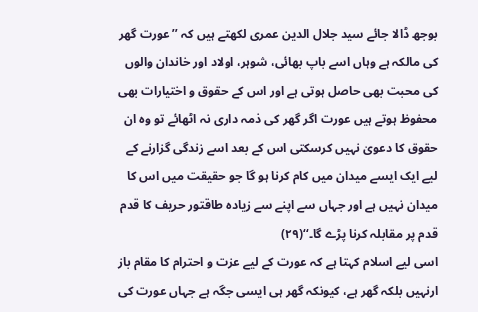بوجھ ڈالا جائے سید جلال الدین عمری لکھتے ہیں کہ ’’عورت گھر کی مالکہ ہے وہاں اسے باپ بھائی، شوہر، اولاد اور خاندان والوں کی محبت بھی حاصل ہوتی ہے اور اس کے حقوق و اختیارات بھی محفوظ ہوتے ہیں عورت اگر گھر کی ذمہ داری نہ اٹھائے تو وہ ان حقوق کا دعویٰ نہیں کرسکتی اس کے بعد اسے زندگی گزارنے کے لیے ایک ایسے میدان میں کام کرنا ہو گا جو حقیقت میں اس کا میدان نہیں ہے اور جہاں سے اپنے سے زیادہ طاقتور حریف کا قدم قدم پر مقابلہ کرنا پڑے گا۔‘‘(۲۹)
اسی لیے اسلام کہتا ہے کہ عورت کے لیے عزت و احترام کا مقام باز ارنہیں بلکہ گھر ہے، کیونکہ گھر ہی ایسی جگہ ہے جہاں عورت کی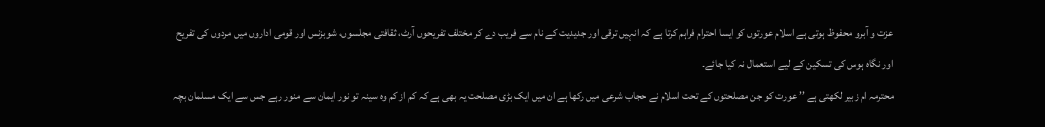عزت و آبرو محفوظ ہوتی ہے اسلام عورتوں کو ایسا احترام فراہم کرتا ہے کہ انہیں ترقی اور جدیدیت کے نام سے فریب دے کر مختلف تفریحوں آرٹ، ثقافتی مجلسوں، شوبزنس اور قومی اداروں میں مردوں کی تفریح اور نگاہ ہوس کی تسکین کے لیے استعمال نہ کیا جائے۔
محترمہ ام زبیر لکھتی ہے ’’ عورت کو جن مصلحتوں کے تحت اسلام نے حجاب شرعی میں رکھا ہے ان میں ایک بڑی مصلحت یہ بھی ہے کہ کم از کم وہ سینہ تو نور ایمان سے منور رہے جس سے ایک مسلمان بچہ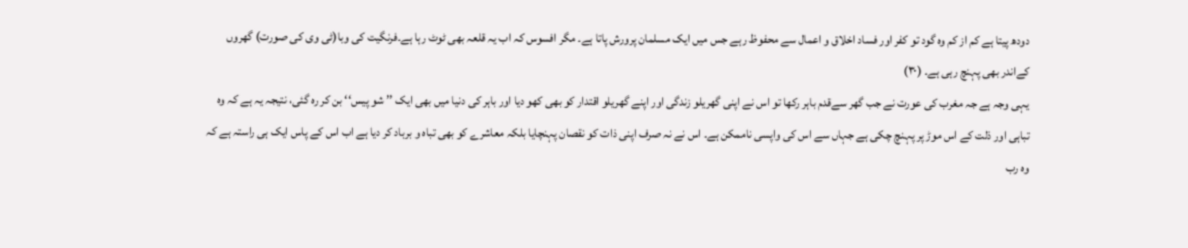دودھ پیتا ہے کم از کم وہ گود تو کفر اور فساد اخلاق و اعمال سے محفوظ رہے جس میں ایک مسلمان پرورش پاتا ہے۔ مگر افسوس کہ اب یہ قلعہ بھی ٹوٹ رہا ہے۔فرنگیت کی وبا(ٹی وی کی صورت) گھروں کےاندر بھی پہنچ رہی ہے۔ (۳۰)
یہی وجہ ہے جہ مغرب کی عورت نے جب گھر سےقدم باہر رکھا تو اس نے اپنی گھریلو زندگی اور اپنے گھریلو اقتدار کو بھی کھو دیا اور باہر کی دنیا میں بھی ایک ’’ شو پیس‘‘ بن کر رہ گئی، نتیجہ یہ ہے کہ وہ تباہی اور ذلت کے اس موڑ پر پہنچ چکی ہے جہاں سے اس کی واپسی ناممکن ہے۔ اس نے نہ صرف اپنی ذات کو نقصان پہنچایا بلکہ معاشرے کو بھی تباہ و برباد کر دیا ہے اب اس کے پاس ایک ہی راستہ ہے کہ وہ رب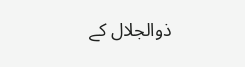ذوالجلال کے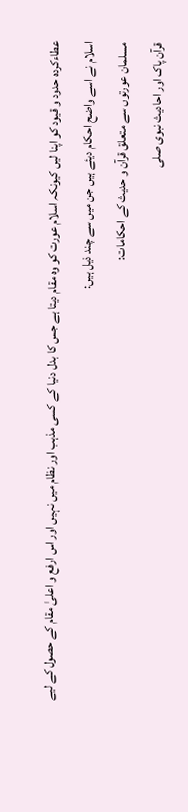عطاءکردہ حدود و قیود کو اپنا لیں کیونکہ اسلام عورت کو وہ مقام دیتا ہے جس کا بدل دنیا کے کسی مذہب اور نظام میں نہیں اور اس ارفع و اعلیٰ مقام کے حصول کے لیے اسلام نے اسے واضح احکام دیئے ہیں جن میں سے چند ذیل ہیں:
مسلمان عورتوں سے متعلق قرآن و حدیث کے احکامات:
قرآن پاک اور احادیث نبوی صلی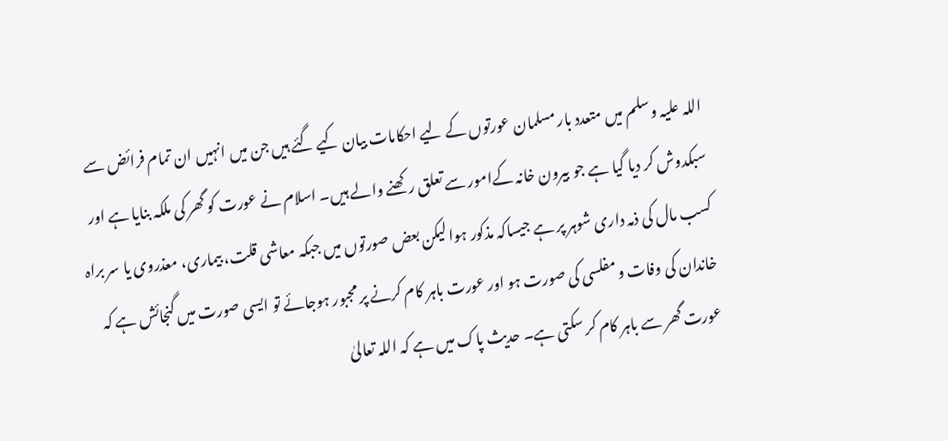اللہ علیہ وسلم میں متعدد بار مسلمان عورتوں کے لیے احکامات بیان کیے گئے ہیں جن میں انہیں ان تمام فرائض سے سبکدوش کر دیا گیا ہے جو بیرون خانہ کےامور سے تعلق رکھنے والے ہیں۔ اسلام نے عورت کو گھر کی ملکہ بنایا ہے اور کسب مال کی ذمہ داری شوہر پر ہے جیساکہ مذکور ہوا لیکن بعض صورتوں میں جبکہ معاشی قلت، بیماری، معذروی یا سر براہ خاندان کی وفات و مفلسی کی صورت ہو اور عورت باہر کام کرنے پر مجبور ہوجائے تو ایسی صورت میں گنجائش ہے کہ عورت گھر سے باہر کام کر سکتی ہے۔ حدیث پاک میں ہے کہ اللہ تعالیٰ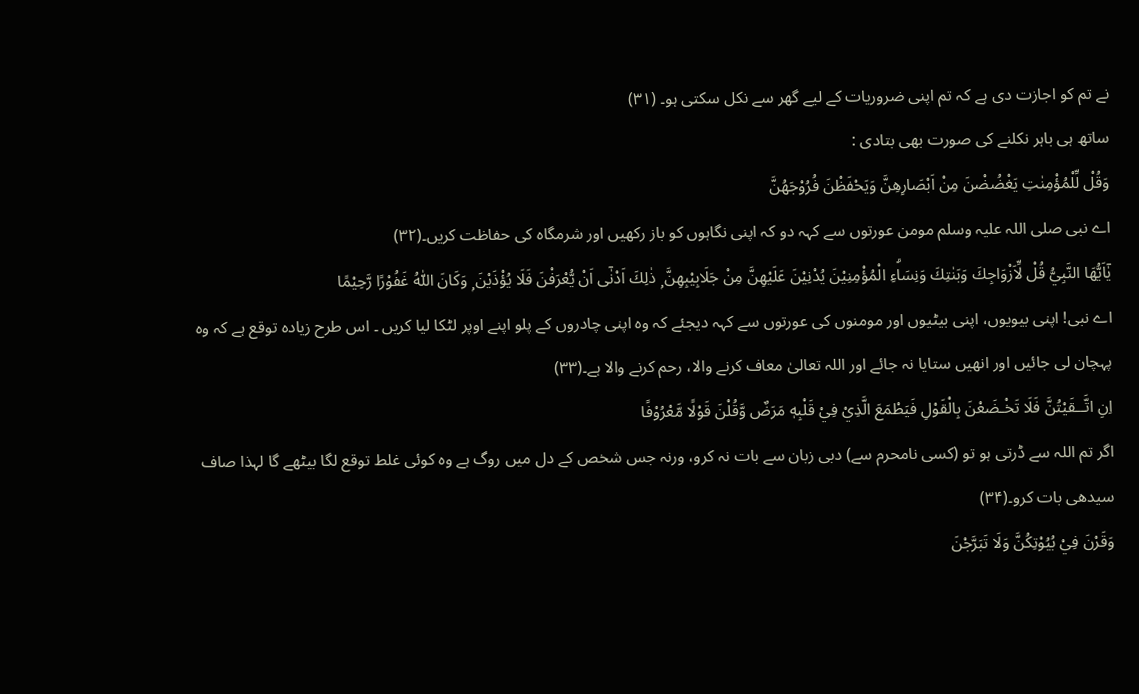نے تم کو اجازت دی ہے کہ تم اپنی ضروریات کے لیے گھر سے نکل سکتی ہو۔ (۳۱)
ساتھ ہی باہر نکلنے کی صورت بھی بتادی :
وَقُلْ لِّلْمُؤْمِنٰتِ يَغْضُضْنَ مِنْ اَبْصَارِهِنَّ وَيَحْفَظْنَ فُرُوْجَهُنَّ
اے نبی صلی اللہ علیہ وسلم مومن عورتوں سے کہہ دو کہ اپنی نگاہوں کو باز رکھیں اور شرمگاہ کی حفاظت کریں۔(۳۲)
يٰٓاَيُّهَا النَّبِيُّ قُلْ لِّاَزْوَاجِكَ وَبَنٰتِكَ وَنِسَاۗءِ الْمُؤْمِنِيْنَ يُدْنِيْنَ عَلَيْهِنَّ مِنْ جَلَابِيْبِهِنَّ ۭ ذٰلِكَ اَدْنٰٓى اَنْ يُّعْرَفْنَ فَلَا يُؤْذَيْنَ ۭ وَكَانَ اللّٰهُ غَفُوْرًا رَّحِيْمًا
اے نبی! اپنی بیویوں، اپنی بیٹیوں اور مومنوں کی عورتوں سے کہہ دیجئے کہ وہ اپنی چادروں کے پلو اپنے اوپر لٹکا لیا کریں ۔ اس طرح زیادہ توقع ہے کہ وہ پہچان لی جائیں اور انھیں ستایا نہ جائے اور اللہ تعالیٰ معاف کرنے والا، رحم کرنے والا ہے۔(۳۳)
اِنِ اتَّــقَيْتُنَّ فَلَا تَخْـضَعْنَ بِالْقَوْلِ فَيَطْمَعَ الَّذِيْ فِيْ قَلْبِهٖ مَرَضٌ وَّقُلْنَ قَوْلًا مَّعْرُوْفًا
اگر تم اللہ سے ڈرتی ہو تو (کسی نامحرم سے) دبی زبان سے بات نہ کرو، ورنہ جس شخص کے دل میں روگ ہے وہ کوئی غلط توقع لگا بیٹھے گا لہذا صاف سیدھی بات کرو۔(۳۴)
وَقَرْنَ فِيْ بُيُوْتِكُنَّ وَلَا تَبَرَّجْنَ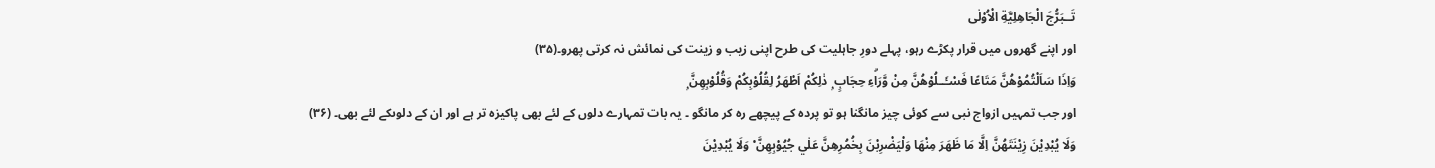تَــبَرُّجَ الْجَاهِلِيَّةِ الْاُوْلٰى
اور اپنے گھروں میں قرار پکڑے رہو، پہلے دورِ جاہلیت کی طرح اپنی زیب و زینت کی نمائش نہ کرتی پھرو۔(۳۵)
وَاِذَا سَاَلْتُمُوْهُنَّ مَتَاعًا فَسْـَٔــلُوْهُنَّ مِنْ وَّرَاۗءِ حِجَابٍ ۭ ذٰلِكُمْ اَطْهَرُ لِقُلُوْبِكُمْ وَقُلُوْبِهِنَّ ۭ
اور جب تمہیں ازواج نبی سے کوئی چیز مانگنا ہو تو پردہ کے پیچھے رہ کر مانگو ۔ یہ بات تمہارے دلوں کے لئے بھی پاکیزہ تر ہے اور ان کے دلوںکے لئے بھی۔ (۳۶)
وَلَا يُبْدِيْنَ زِيْنَتَهُنَّ اِلَّا مَا ظَهَرَ مِنْهَا وَلْيَضْرِبْنَ بِخُمُرِهِنَّ عَلٰي جُيُوْبِهِنَّ ۠ وَلَا يُبْدِيْنَ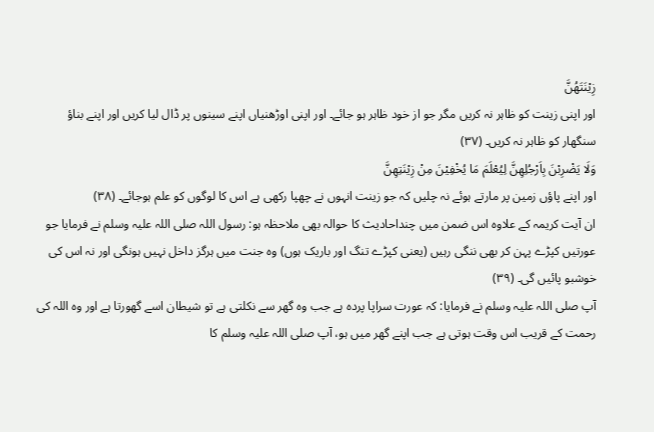زِيْنَتَهُنَّ
اور اپنی زینت کو ظاہر نہ کریں مگر جو از خود ظاہر ہو جائے۔ اور اپنی اوڑھنیاں اپنے سینوں پر ڈال لیا کریں اور اپنے بناؤ سنگھار کو ظاہر نہ کریں۔ (۳۷)
وَلَا يَضْرِبْنَ بِاَرْجُلِهِنَّ لِيُعْلَمَ مَا يُخْفِيْنَ مِنْ زِيْنَتِهِنَّ
اور اپنے پاؤں زمین پر مارتے ہوئے نہ چلیں کہ جو زینت انہوں نے چھپا رکھی ہے اس کا لوگوں کو علم ہوجائے۔ (۳۸)
ان آیت کریمہ کے علاوہ اس ضمن میں چنداحادیث کا حوالہ بھی ملاحظہ ہو: رسول اللہ صلی اللہ علیہ وسلم نے فرمایا جو عورتیں کپڑے پہن کر بھی ننگی رہیں (یعنی کپڑے تنگ اور باریک ہوں) وہ جنت میں ہرگز داخل نہیں ہونگی اور نہ اس کی خوشبو پائیں گی۔ (۳۹)
آپ صلی اللہ علیہ وسلم نے فرمایا: کہ عورت سراپا پردہ ہے جب وہ گھر سے نکلتی ہے تو شیطان اسے گھورتا ہے اور وہ اللہ کی رحمت کے قریب اس وقت ہوتی ہے جب اپنے گھر میں ہو، آپ صلی اللہ علیہ وسلم کا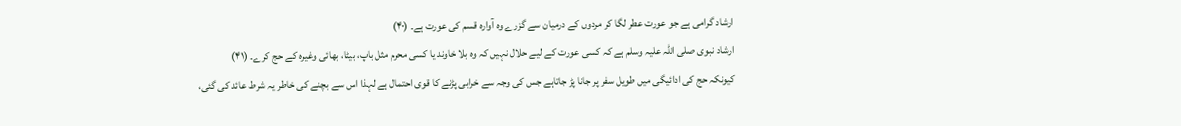ارشاد گرامی ہے جو عورت عطر لگا کر مردوں کے درمیان سے گزرے وہ آوارہ قسم کی عورت ہے۔ (۴۰)
ارشاد نبوی صلی اللہ علیہ وسلم ہے کہ کسی عورت کے لیے حلال نہیں کہ وہ بلا خاوند یا کسی محرم مثل باپ، بیٹا، بھائی وغیرہ کے حج کرے۔ (۴۱)
کیونکہ حج کی ادائیگی میں طویل سفر پر جانا پڑ جاتاہے جس کی وجہ سے خرابی پڑنے کا قوی احتمال ہے لہذا اس سے بچنے کی خاطر یہ شرط عائد کی گئی،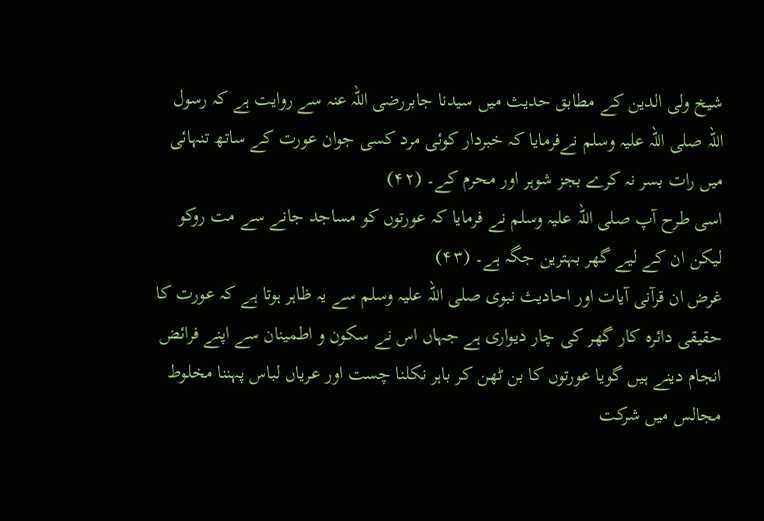شیخ ولی الدین کے مطابق حدیث میں سیدنا جابررضی اللہ عنہ سے روایت ہے کہ رسول اللہ صلی اللہ علیہ وسلم نےفرمایا کہ خبردار کوئی مرد کسی جوان عورت کے ساتھ تنہائی میں رات بسر نہ کرے بجز شوہر اور محرم کے۔ (۴۲)
اسی طرح آپ صلی اللہ علیہ وسلم نے فرمایا کہ عورتوں کو مساجد جانے سے مت روکو لیکن ان کے لیے گھر بہترین جگہ ہے۔ (۴۳)
غرض ان قرآنی آیات اور احادیث نبوی صلی اللہ علیہ وسلم سے یہ ظاہر ہوتا ہے کہ عورت کا حقیقی دائرہ کار گھر کی چار دیواری ہے جہاں اس نے سکون و اطمینان سے اپنے فرائض انجام دینے ہیں گویا عورتوں کا بن ٹھن کر باہر نکلنا چست اور عریاں لباس پہننا مخلوط مجالس میں شرکت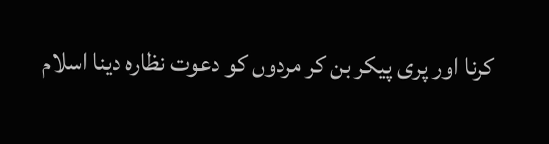کرنا اور پری پیکر بن کر مردوں کو دعوت نظارہ دینا اسلام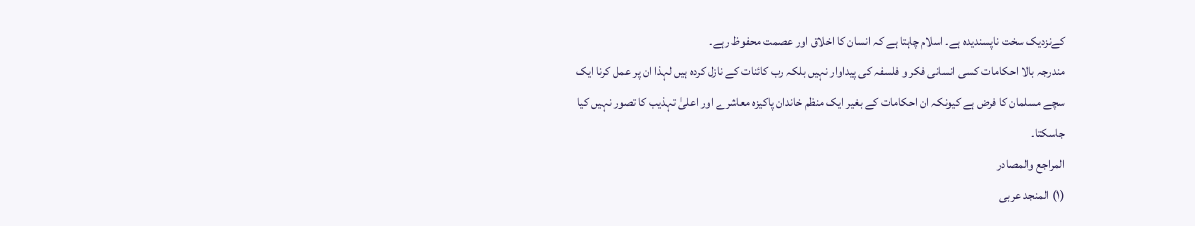کےنزدیک سخت ناپسندیدہ ہے۔ اسلام چاہتا ہے کہ انسان کا اخلاق اور عصمت محفوظ رہے۔
مندرجہ بالا احکامات کسی انسانی فکر و فلسفہ کی پیداوار نہیں بلکہ رب کائنات کے نازل کردہ ہیں لہذا ان پر عمل کرنا ایک سچے مسلمان کا فرض ہے کیونکہ ان احکامات کے بغیر ایک منظم خاندان پاکیزہ معاشرے اور اعلیٰ تہذیب کا تصور نہیں کیا جاسکتا۔
المراجع والمصادر
(۱) المنجد عربی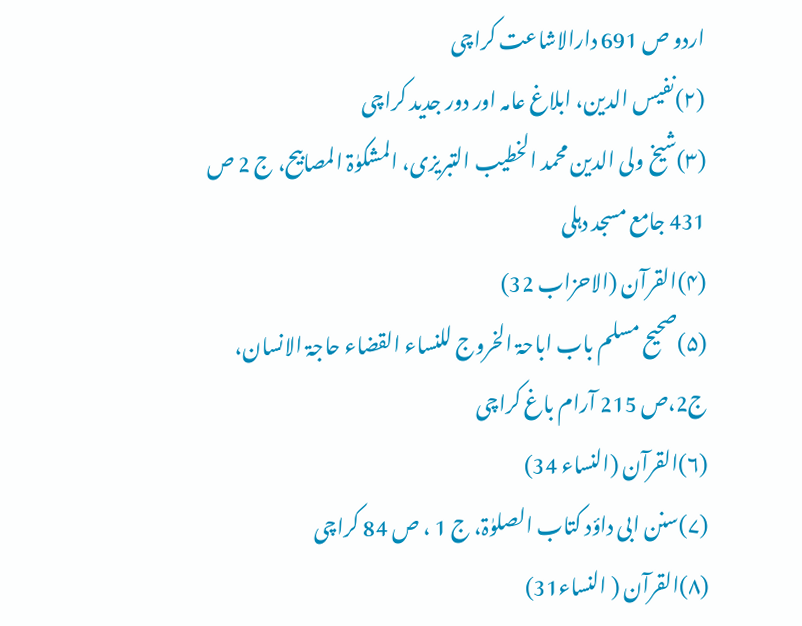اردو ص 691 دارالاشاعت کراچی
(۲)نفیس الدین، ابلاغ عامہ اور دور جدید کراچی
(۳)شیخ ولی الدین محمد الخطیب التبریزی، المشکوٰۃ المصابیح، ج 2 ص 431 جامع مسجد دہلی
(۴)القرآن (الاحزاب 32)
(۵)صحیح مسلم باب اباحۃ الخروج للنساء القضاء حاجۃ الانسان، ج2،ص 215 آرام باغ کراچی
(۶)القرآن (النساء 34)
(۷)سنن ابی داؤد کتاب الصلوٰۃ، ج 1 ، ص 84 کراچی
(۸)القرآن ( النساء31)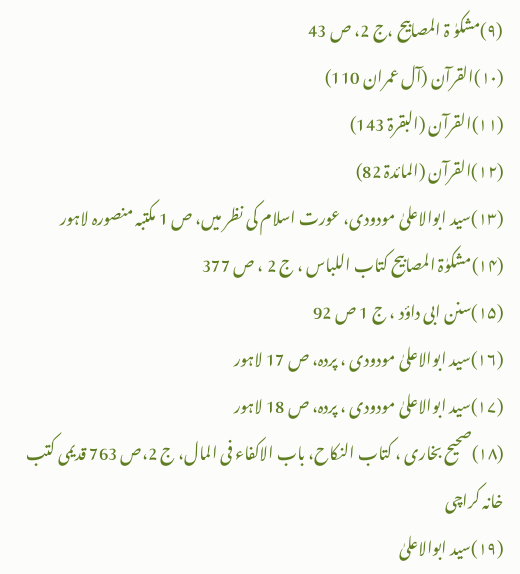(۹)مشکوٰ ۃ المصابیح ،ج 2، ص 43
(۱۰)القرآن (آل عمران 110)
(۱۱)القرآن (البقرۃ 143)
(۱۲)القرآن (المائدۃ 82)
(۱۳)سید ابوالاعلیٰ مودودی، عورت اسلام کی نظر میں، ص 1 مکتبہ منصورہ لاہور
(۱۴)مشکوٰۃ المصابیح کتاب اللباس ، ج 2 ، ص 377
(۱۵)سنن ابی داؤد ، ج 1 ص 92
(۱۶)سید ابوالاعلیٰ مودودی ، پردہ، ص 17 لاہور
(۱۷)سید ابوالاعلیٰ مودودی ، پردہ، ص 18 لاہور
(۱۸)صحیح بخاری ، کتاب النکاح، باب الاکفاء فی المال، ج 2،ص 763 قدیمی کتب خانہ کراچی
(۱۹)سید ابوالاعلیٰ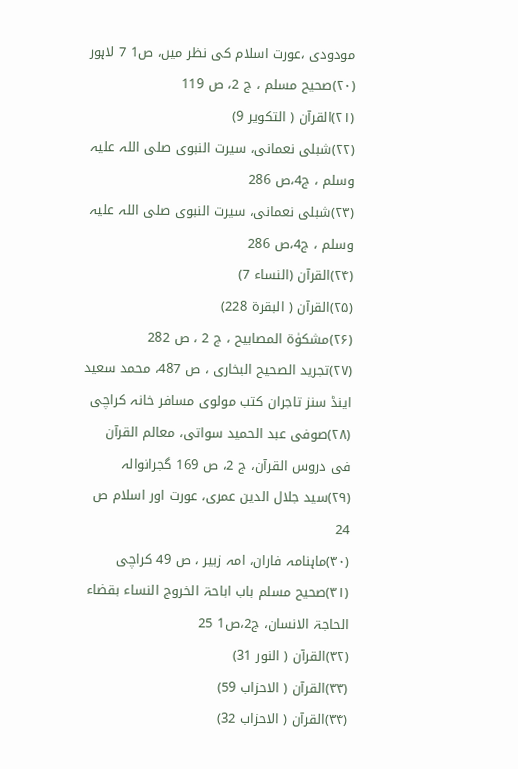مودودی ،عورت اسلام کی نظر میں، ص1 7 لاہور
(۲۰)صحیح مسلم ، ج 2، ص 119
(۲۱)القرآن ( التکویر 9)
(۲۲)شبلی نعمانی، سیرت النبوی صلی اللہ علیہ وسلم ، ج4،ص 286
(۲۳)شبلی نعمانی، سیرت النبوی صلی اللہ علیہ وسلم ، ج4،ص 286
(۲۴)القرآن (النساء 7)
(۲۵)القرآن ( البقرۃ 228)
(۲۶)مشکوٰۃ المصابیح ، ج 2 ، ص 282
(۲۷)تجرید الصحیح البخاری ، ص 487، محمد سعید اینڈ سنز تاجران کتب مولوی مسافر خانہ کراچی
(۲۸)صوفی عبد الحمید سواتی، معالم القرآن فی دروس القرآن، ج 2، ص 169 گجرانوالہ
(۲۹)سید جلال الدین عمری، عورت اور اسلام ص 24
(۳۰)ماہنامہ فاران، امہ زبیر ، ص 49 کراچی
(۳۱)صحیح مسلم باب اباحۃ الخروج النساء بقضاء الحاجۃ الانسان، ج2،ص1 25
(۳۲)القرآن ( النور 31)
(۳۳)القرآن ( الاحزاب 59)
(۳۴)القرآن ( الاحزاب 32)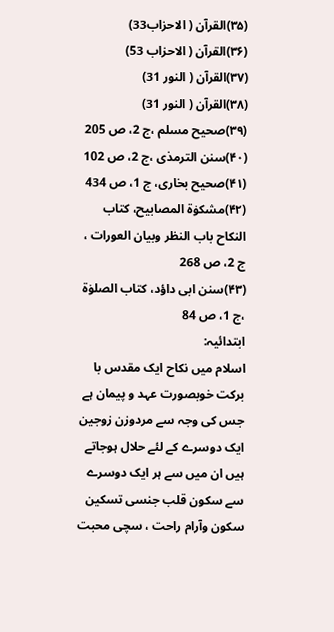(۳۵)القرآن ( الاحزاب33)
(۳۶)القرآن ( الاحزاب 53)
(۳۷)القرآن ( النور 31)
(۳۸)القرآن ( النور 31)
(۳۹)صحیح مسلم ،ج 2، ص 205
(۴۰)سنن الترمذی ،ج 2، ص 102
(۴۱)صحیح بخاری، ج 1، ص 434
(۴۲)مشکوٰۃ المصابیح، کتاب النکاح باب النظر وبیان العورات ، ج 2، ص 268
(۴۳)سنن ابی داؤد، کتاب الصلوٰۃ ،ج 1، ص 84
ابتدائیہ:
اسلام میں نکاح ایک مقدس با برکت خوبصورت عہد و پیمان ہے جس کی وجہ سے مردوزن زوجین ایک دوسرے کے لئے حلال ہوجاتے ہیں ان میں سے ہر ایک دوسرے سے سکون قلب جنسی تسکین سکون وآرام راحت ، سچی محبت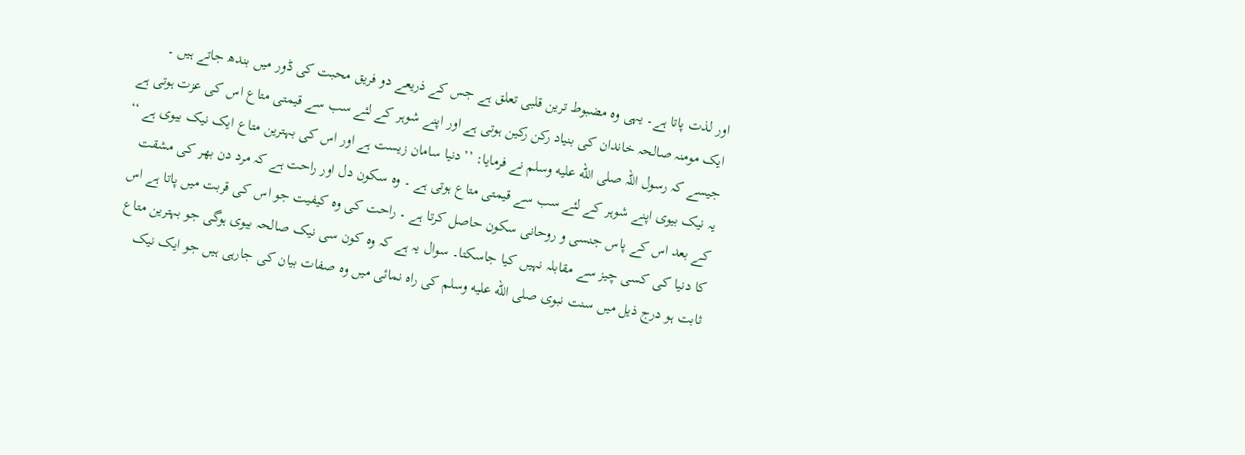اور لذت پاتا ہے۔ یہی وہ مضبوط ترین قلبی تعلق ہے جس کے ذریعے دو فریق محبت کی ڈور میں بندھ جاتے ہیں ۔
ایک مومنہ صالحہ خاندان کی بنیاد رکن رکین ہوتی ہے اور اپنے شوہر کے لئے سب سے قیمتی متاع اس کی عزت ہوتی ہے جیسے کہ رسول اللہ صلى الله عليه وسلم نے فرمایا: ’’دنیا سامان زیست ہے اور اس کی بہترین متاع ایک نیک بیوی ہے ‘‘
یہ نیک بیوی اپنے شوہر کے لئے سب سے قیمتی متاع ہوتی ہے ۔ وہ سکون دل اور راحت ہے کہ مرد دن بھر کی مشقت کے بعد اس کے پاس جنسی و روحانی سکون حاصل کرتا ہے ۔ راحت کی وہ کیفیت جو اس کی قربت میں پاتا ہے اس کا دنیا کی کسی چیز سے مقابلہ نہیں کیا جاسکتا۔ سوال یہ ہے کہ وہ کون سی نیک صالحہ بیوی ہوگی جو بہترین متاع ثابت ہو درج ذیل میں سنت نبوی صلى الله عليه وسلم کی راہ نمائی میں وہ صفات بیان کی جارہی ہیں جو ایک نیک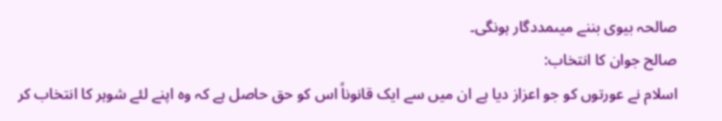صالحہ بیوی بننے میںمددگار ہونگی۔
صالح جوان کا انتخاب:
اسلام نے عورتوں کو جو اعزاز دیا ہے ان میں سے ایک قانوناً اس کو حق حاصل ہے کہ وہ اپنے لئے شوہر کا انتخاب کر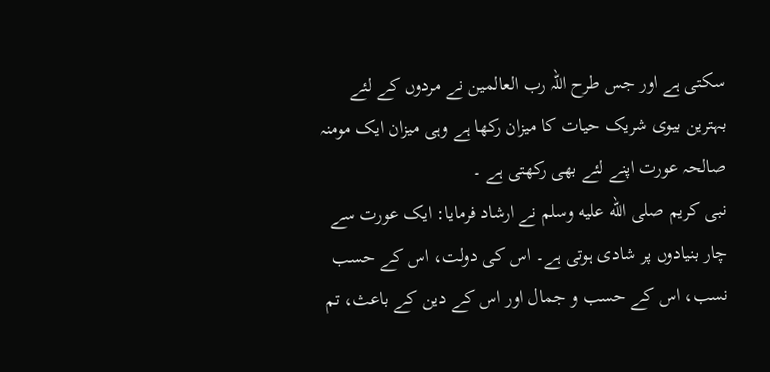سکتی ہے اور جس طرح اللہ رب العالمین نے مردوں کے لئے بہترین بیوی شریک حیات کا میزان رکھا ہے وہی میزان ایک مومنہ صالحہ عورت اپنے لئے بھی رکھتی ہے ۔
نبی کریم صلى الله عليه وسلم نے ارشاد فرمایا: ایک عورت سے چار بنیادوں پر شادی ہوتی ہے۔ اس کی دولت، اس کے حسب نسب، اس کے حسب و جمال اور اس کے دین کے باعث، تم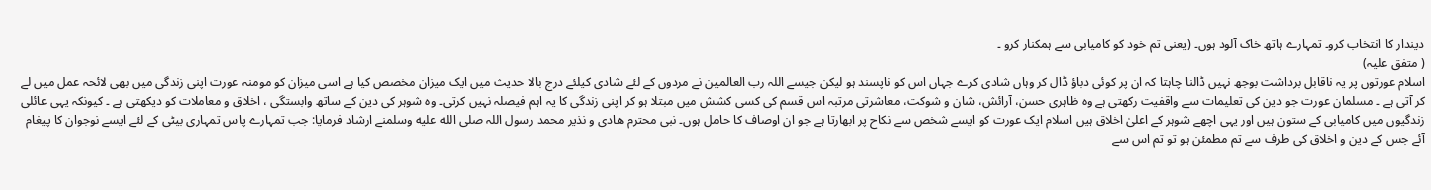دیندار کا انتخاب کرو۔ تمہارے ہاتھ خاک آلود ہوں۔ (یعنی تم خود کو کامیابی سے ہمکنار کرو ۔
( متفق علیہ)
اسلام عورتوں پر یہ ناقابل برداشت بوجھ نہیں ڈالنا چاہتا کہ ان پر کوئی دباؤ ڈال کر وہاں شادی کرے جہاں اس کو ناپسند ہو لیکن جیسے اللہ رب العالمین نے مردوں کے لئے شادی کیلئے درج بالا حدیث میں ایک میزان مخصص کیا ہے اسی میزان کو مومنہ عورت اپنی زندگی میں بھی لائحہ عمل میں لے کر آتی ہے ۔ مسلمان عورت جو دین کی تعلیمات سے واقفیت رکھتی ہے وہ ظاہری حسن، آرائش، شان و شوکت، معاشرتی مرتبہ اس قسم کی کسی کشش میں مبتلا ہو کر اپنی زندگی کا یہ اہم فیصلہ نہیں کرتی۔ وہ شوہر کی دین کے ساتھ وابستگی ، اخلاق و معاملات کو دیکھتی ہے ۔ کیونکہ یہی عائلی زندگیوں میں کامیابی کے ستون ہیں اور یہی اچھے شوہر کے اعلیٰ اخلاق ہیں اسلام ایک عورت کو ایسے شخص سے نکاح پر ابھارتا ہے جو ان اوصاف کا حامل ہوں۔ نبی محترم ھادی و نذیر محمد رسول اللہ صلى الله عليه وسلمنے ارشاد فرمایا: جب تمہارے پاس تمہاری بیٹی کے لئے ایسے نوجوان کا پیغام آئے جس کے دین و اخلاق کی طرف سے تم مطمئن ہو تو تم اس سے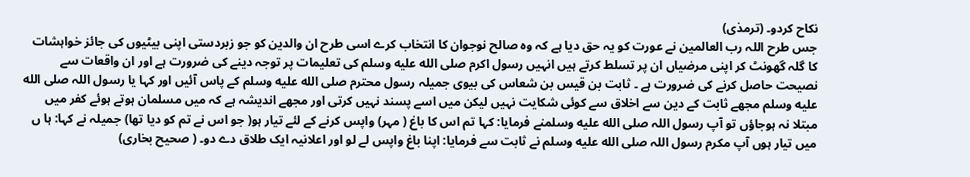نکاح کردو۔ (ترمذی)
جس طرح اللہ رب العالمین نے عورت کو یہ حق دیا ہے کہ وہ صالح نوجوان کا انتخاب کرے اسی طرح ان والدین کو جو زبردستی اپنی بیٹیوں کی جائز خواہشات کا گلہ گھونٹ کر اپنی مرضیاں ان پر تسلط کرتے ہیں انہیں رسول اکرم صلى الله عليه وسلم کی تعلیمات پر توجہ دینے کی ضرورت ہے اور ان واقعات سے نصیحت حاصل کرنے کی ضرورت ہے ۔ ثابت بن قیس بن شعاس کی بیوی جمیلہ رسول محترم صلى الله عليه وسلم کے پاس آئیں اور کہا یا رسول اللہ صلى الله عليه وسلم مجھے ثابت کے دین سے اخلاق سے کوئی شکایت نہیں لیکن میں اسے پسند نہیں کرتی اور مجھے اندیشہ ہے کہ میں مسلمان ہوتے ہوئے کفر میں مبتلا نہ ہوجاؤں تو آپ رسول اللہ صلى الله عليه وسلمنے فرمایا: کہا تم اس کا باغ ( مہر) واپس کرنے کے لئے تیار ہو( جو اس نے تم کو دیا تھا) جمیلہ نے کہا: ہا ں میں تیار ہوں آپ مکرم رسول اللہ صلى الله عليه وسلم نے ثابت سے فرمایا: اپنا باغ واپس لے لو اور اعلانیہ ایک طلاق دے دو۔ ( صحیح بخاری)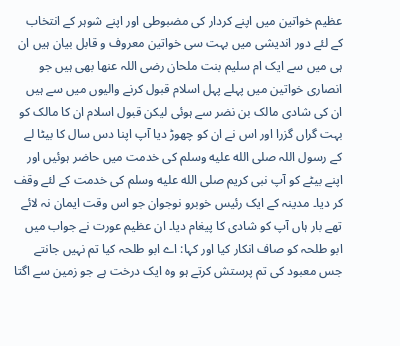عظیم خواتین میں اپنے کردار کی مضبوطی اور اپنے شوہر کے انتخاب کے لئے دور اندیشی میں بہت سی خواتین معروف و قابل بیان ہیں ان ہی میں سے ایک ام سلیم بنت ملحان رضی اللہ عنھا بھی ہیں جو انصاری خواتین میں پہلے پہل اسلام قبول کرنے والیوں میں سے ہیں ان کی شادی مالک بن نضر سے ہوئی لیکن قبول اسلام ان کا مالک کو بہت گراں گزرا اور اس نے ان کو چھوڑ دیا آپ اپنا دس سال کا بیٹا لے کے رسول اللہ صلى الله عليه وسلم کی خدمت میں حاضر ہوئیں اور اپنے بیٹے کو آپ نبی کریم صلى الله عليه وسلم کی خدمت کے لئے وقف کر دیا۔ مدینہ کے ایک رئیس خوبرو نوجوان جو اس وقت ایمان نہ لائے تھے بار ہاں آپ کو شادی کا پیغام دیا۔ ان عظیم عورت نے جواب میں ابو طلحہ کو صاف انکار کیا اور کہا: اے ابو طلحہ کیا تم نہیں جانتے جس معبود کی تم پرستش کرتے ہو وہ ایک درخت ہے جو زمین سے اگتا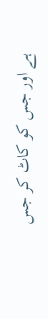ہے اور جس کو کاٹ کر جس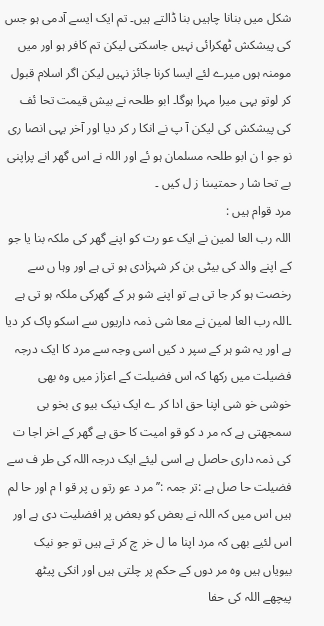شکل میں بنانا چاہیں بنا ڈالتے ہیں۔ تم ایک ایسے آدمی ہو جس کی پیشکش ٹھکرائی نہیں جاسکتی لیکن تم کافر ہو اور میں مومنہ ہوں میرے لئے ایسا کرنا جائز نہیں لیکن اگر اسلام قبول کر لوتو یہی میرا مہرا ہوگا۔ ابو طلحہ نے بیش قیمت تحا ئف کی پیشکش کی لیکن آ پ نے انکا ر کر دیا اور آخر یہی انصا ری نو جو ا ن ابو طلحہ مسلمان ہو ئے اور اللہ نے اس گھر انے پراپنی بے تحا شا ر حمتیںنا ز ل کیں ۔
مرد قوام ہیں :
اللہ رب العا لمین نے ایک عو رت کو اپنے گھر کی ملکہ بنا یا جو کے اپنے والد کی بیٹی بن کر شہزادی ہو تی ہے اور وہا ں سے رخصت ہو کر جا تی ہے تو اپنے شو ہر کے گھرکی ملکہ ہو تی ہے ۔اللہ رب العا لمین نے معا شی ذمہ داریوں سے اسکو پاک کر دیا ہے اور یہ شو ہر کے سپر د کیں اسی وجہ سے مرد کا ایک درجہ فضیلت میں رکھا کہ اس فضیلت کے اعزاز میں وہ بھی خوشی خو شی اپنا حق ادا کر ے ایک نیک بیو ی بخو بی سمجھتی ہے کہ مر د کو قو امیت کا حق ہے گھر کے اخر اجا ت کی ذمہ داری حاصل ہے اسی لیئے ایک درجہ اللہ کی طر ف سے فضیلت حا صل ہے :تر جمہ :’’مر د عو رتو ں پر قو ا م اور حا لم ہیں اس میں کہ اللہ نے بعض کو بعض پر افضلیت دی ہے اور اس لئیے بھی کہ مرد اپنا ما ل خر چ کر تے ہیں تو جو نیک بیویاں ہیں وہ مر دوں کے حکم پر چلتی ہیں اور انکی پیٹھ پیچھے اللہ کی حفا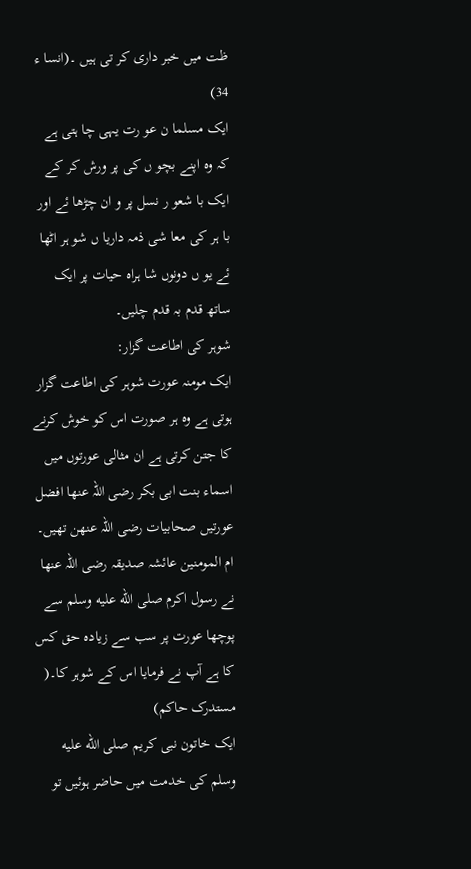ظت میں خبر داری کر تی ہیں ۔(انسا ء 34)
ایک مسلما ن عو رت یہی چا ہتی ہے کہ وہ اپنے بچو ں کی پر ورش کر کے ایک با شعو ر نسل پر و ان چڑھا ئے اور با ہر کی معا شی ذمہ داریا ں شو ہر اٹھا ئے یو ں دونوں شا ہراہ حیات پر ایک ساتھ قدم بہ قدم چلیں۔
شوہر کی اطاعت گزار:
ایک مومنہ عورت شوہر کی اطاعت گزار ہوتی ہے وہ ہر صورت اس کو خوش کرنے کا جتن کرتی ہے ان مثالی عورتوں میں اسماء بنت ابی بکر رضی اللہ عنھا افضل عورتیں صحابیات رضی اللہ عنھن تھیں۔ ام المومنین عائشہ صدیقہ رضی اللہ عنھا نے رسول اکرم صلى الله عليه وسلم سے پوچھا عورت پر سب سے زیادہ حق کس کا ہے آپ نے فرمایا اس کے شوہر کا۔( مستدرک حاکم)
ایک خاتون نبی کریم صلى الله عليه وسلم کی خدمت میں حاضر ہوئیں تو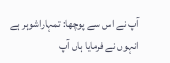آپ نے اس سے پوچھا: تمہاراشوہر ہے انہوں نے فرمایا ہاں آپ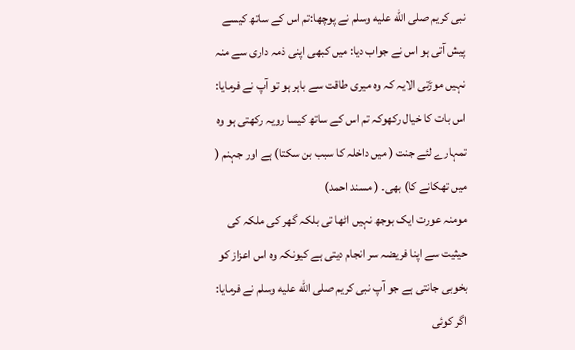نبی کریم صلى الله عليه وسلم نے پوچھا:تم اس کے ساتھ کیسے پیش آتی ہو اس نے جواب دیا: میں کبھی اپنی ذمہ داری سے منہ نہیں موڑتی الایہ کہ وہ میری طاقت سے باہر ہو تو آپ نے فرمایا: اس بات کا خیال رکھوکہ تم اس کے ساتھ کیسا رویہ رکھتی ہو وہ تمہارے لئے جنت ( میں داخلہ کا سبب بن سکتا) ہے اور جہنم ( میں تھکانے کا) بھی۔ ( مسند احمد)
مومنہ عورت ایک بوجھ نہیں اٹھا تی بلکہ گھر کی ملکہ کی حیثیت سے اپنا فریضہ سر انجام دیتی ہے کیونکہ وہ اس اعزاز کو بخوبی جانتی ہے جو آپ نبی کریم صلى الله عليه وسلم نے فرمایا: اگر کوئی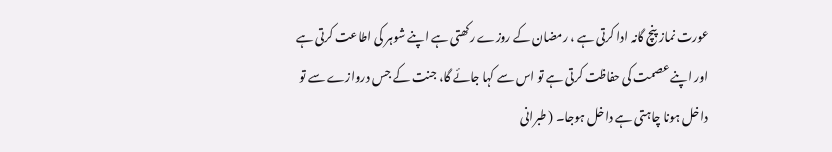عورت نماز پنچ گانہ ادا کرتی ہے ، رمضان کے روزے رکھتی ہے اپنے شوہر کی اطاعت کرتی ہے اور اپنے عصمت کی حفاظت کرتی ہے تو اس سے کہا جائے گا، جنت کے جس دروازے سے تو داخل ہونا چاہتی ہے داخل ہوجا۔ ( طبرانی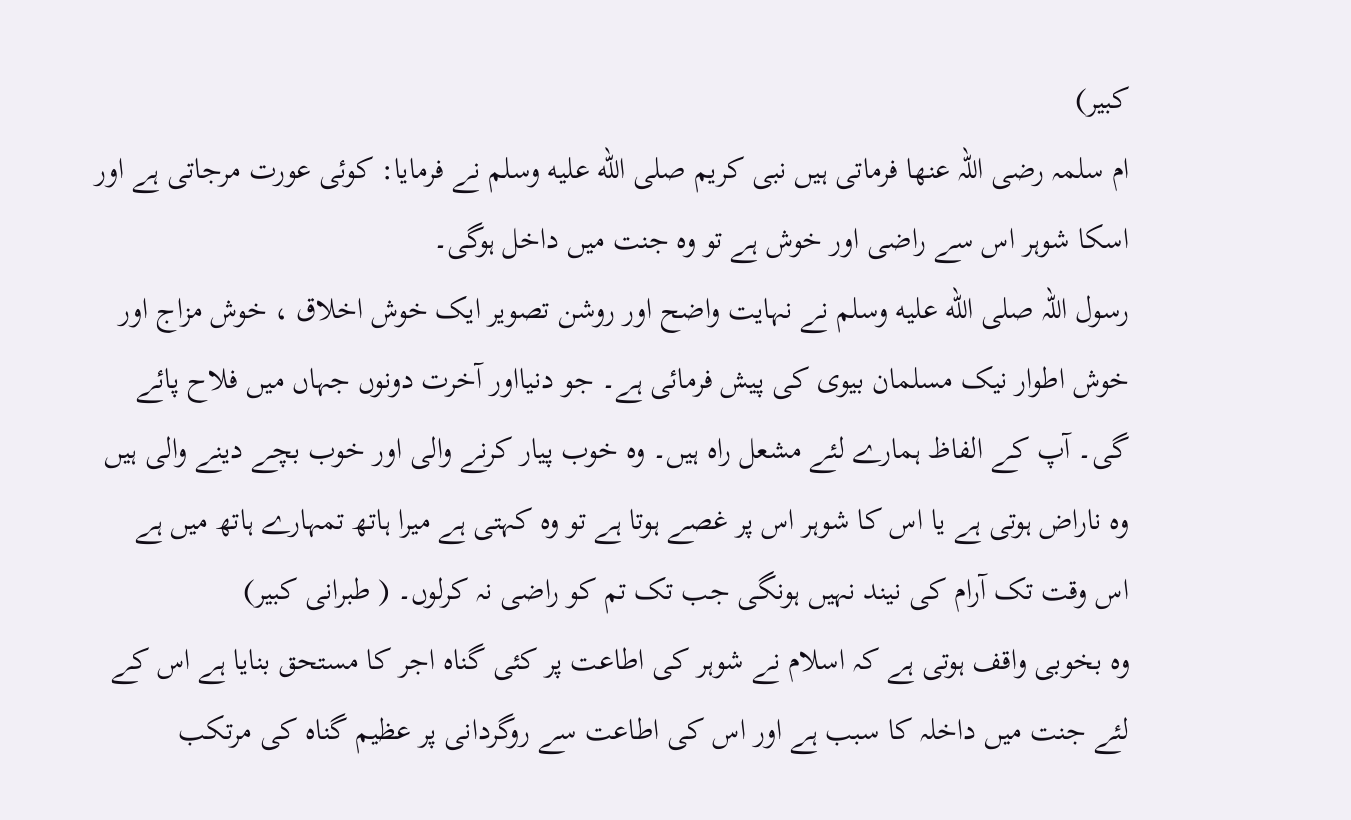کبیر)
ام سلمہ رضی اللہ عنھا فرماتی ہیں نبی کریم صلى الله عليه وسلم نے فرمایا: کوئی عورت مرجاتی ہے اور اسکا شوہر اس سے راضی اور خوش ہے تو وہ جنت میں داخل ہوگی۔
رسول اللہ صلى الله عليه وسلم نے نہایت واضح اور روشن تصویر ایک خوش اخلاق ، خوش مزاج اور خوش اطوار نیک مسلمان بیوی کی پیش فرمائی ہے۔ جو دنیااور آخرت دونوں جہاں میں فلاح پائے گی۔ آپ کے الفاظ ہمارے لئے مشعل راہ ہیں۔ وہ خوب پیار کرنے والی اور خوب بچے دینے والی ہیں وہ ناراض ہوتی ہے یا اس کا شوہر اس پر غصے ہوتا ہے تو وہ کہتی ہے میرا ہاتھ تمہارے ہاتھ میں ہے اس وقت تک آرام کی نیند نہیں ہونگی جب تک تم کو راضی نہ کرلوں۔ ( طبرانی کبیر)
وہ بخوبی واقف ہوتی ہے کہ اسلام نے شوہر کی اطاعت پر کئی گناہ اجر کا مستحق بنایا ہے اس کے لئے جنت میں داخلہ کا سبب ہے اور اس کی اطاعت سے روگردانی پر عظیم گناہ کی مرتکب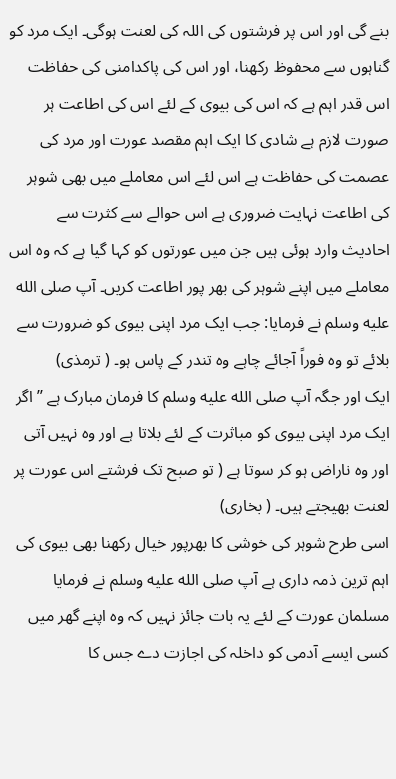بنے گی اور اس پر فرشتوں کی اللہ کی لعنت ہوگی۔ ایک مرد کو گناہوں سے محفوظ رکھنا، اور اس کی پاکدامنی کی حفاظت اس قدر اہم ہے کہ اس کی بیوی کے لئے اس کی اطاعت ہر صورت لازم ہے شادی کا ایک اہم مقصد عورت اور مرد کی عصمت کی حفاظت ہے اس لئے اس معاملے میں بھی شوہر کی اطاعت نہایت ضروری ہے اس حوالے سے کثرت سے احادیث وارد ہوئی ہیں جن میں عورتوں کو کہا گیا ہے کہ وہ اس معاملے میں اپنے شوہر کی بھر پور اطاعت کریں۔ آپ صلى الله عليه وسلم نے فرمایا: جب ایک مرد اپنی بیوی کو ضرورت سے بلائے تو وہ فوراً آجائے چاہے وہ تندر کے پاس ہو۔ ( ترمذی)
ایک اور جگہ آپ صلى الله عليه وسلم کا فرمان مبارک ہے ’’ اگر ایک مرد اپنی بیوی کو مباثرت کے لئے بلاتا ہے اور وہ نہیں آتی اور وہ ناراض ہو کر سوتا ہے ( تو صبح تک فرشتے اس عورت پر لعنت بھیجتے ہیں۔ ( بخاری)
اسی طرح شوہر کی خوشی کا بھرپور خیال رکھنا بھی بیوی کی اہم ترین ذمہ داری ہے آپ صلى الله عليه وسلم نے فرمایا مسلمان عورت کے لئے یہ بات جائز نہیں کہ وہ اپنے گھر میں کسی ایسے آدمی کو داخلہ کی اجازت دے جس کا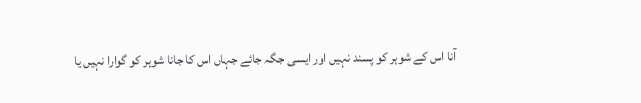آنا اس کے شوہر کو پسند نہیں اور ایسی جگہ جائے جہاں اس کا جانا شوہر کو گوارا نہیں یا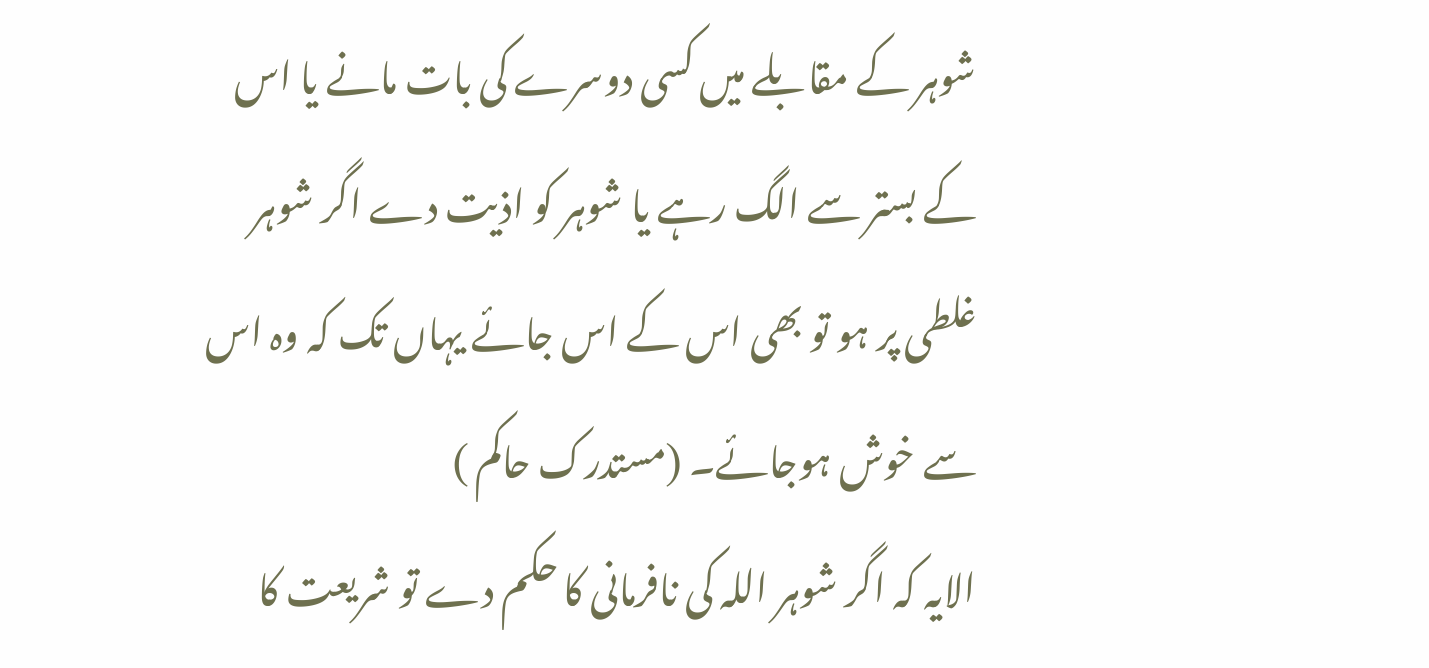شوہر کے مقابلے میں کسی دوسرے کی بات مانے یا اس کے بستر سے الگ رہے یا شوہر کو اذیت دے اگر شوہر غلطی پر ہو تو بھی اس کے اس جائے یہاں تک کہ وہ اس سے خوش ہوجائے۔ (مستدرک حاکم )
الایہ کہ اگر شوہر اللہ کی نافرمانی کا حکم دے تو شریعت کا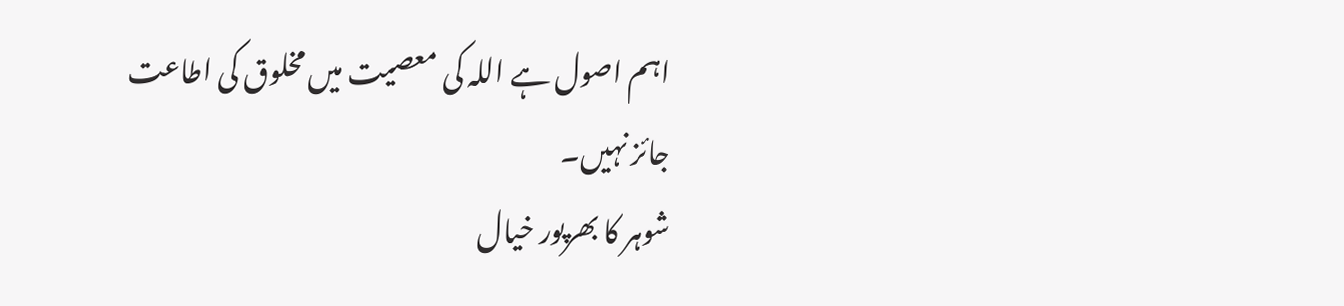اہم اصول ہے اللہ کی معصیت میں مخلوق کی اطاعت جائز نہیں۔
شوہر کا بھرپور خیال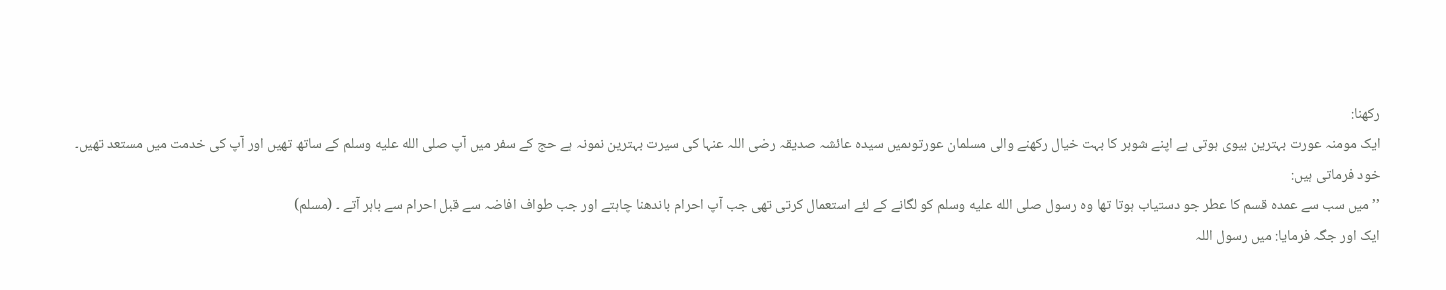رکھنا:
ایک مومنہ عورت بہترین بیوی ہوتی ہے اپنے شوہر کا بہت خیال رکھنے والی مسلمان عورتوںمیں سیدہ عائشہ صدیقہ رضی اللہ عنہا کی سیرت بہترین نمونہ ہے حج کے سفر میں آپ صلى الله عليه وسلم کے ساتھ تھیں اور آپ کی خدمت میں مستعد تھیں۔
خود فرماتی ہیں:
’’ میں سب سے عمدہ قسم کا عطر جو دستیاب ہوتا تھا وہ رسول صلى الله عليه وسلم کو لگانے کے لئے استعمال کرتی تھی جب آپ احرام باندھنا چاہتے اور جب طواف افاضہ سے قبل احرام سے باہر آتے ۔ (مسلم)
ایک اور جگہ فرمایا: میں رسول اللہ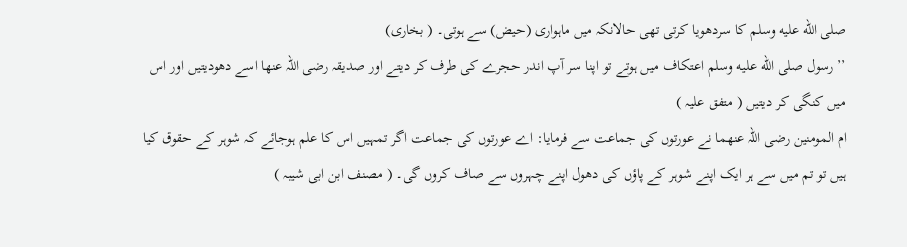صلى الله عليه وسلم کا سردھویا کرتی تھی حالانکہ میں ماہواری (حیض) سے ہوتی۔ ( بخاری)
’’ رسول صلى الله عليه وسلم اعتکاف میں ہوتے تو اپنا سر آپ اندر حجرے کی طرف کر دیتے اور صدیقہ رضی اللہ عنھا اسے دھودیتیں اور اس میں کنگی کر دیتیں ( متفق علیہ )
ام المومنین رضی اللہ عنھما نے عورتوں کی جماعت سے فرمایا: اے عورتوں کی جماعت اگر تمہیں اس کا علم ہوجائے کہ شوہر کے حقوق کیا ہیں تو تم میں سے ہر ایک اپنے شوہر کے پاؤں کی دھول اپنے چہروں سے صاف کروں گی۔ ( مصنف ابن ابی شیبہ )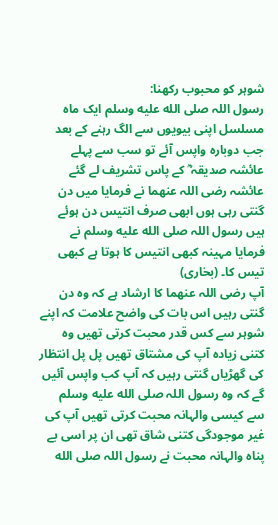شوہر کو محبوب رکھنا:
رسول اللہ صلى الله عليه وسلم ایک ماہ مسلسل اپنی بیویوں سے الگ رہنے کے بعد جب دوبارہ واپس آئے تو سب سے پہلے عائشہ صدیقہ ؓ کے پاس تشریف لے گئے عائشہ رضی اللہ عنھما نے فرمایا میں دن گنتی رہی ہوں ابھی صرف انتیس دن ہوئے ہیں رسول اللہ صلى الله عليه وسلم نے فرمایا مہینہ کبھی انتیس کا ہوتا ہے کبھی تیس کا۔ (بخاری)
آپ رضی اللہ عنھما کا ارشاد ہے کہ وہ دن گنتی رہیں اس بات کی واضح علامت کہ اپنے شوہر سے کس قدر محبت کرتی تھیں وہ کتنی زیادہ آپ کی مشتاق تھیں پل پل انتظار کی گھڑیاں گنتی رہیں کہ آپ کب واپس آئیں گے کہ وہ رسول اللہ صلى الله عليه وسلم سے کیسی والہانہ محبت کرتی تھیں آپ کی غیر موجودگی کتنی شاق تھی ان پر اسی بے پناہ والہانہ محبت نے رسول اللہ صلى الله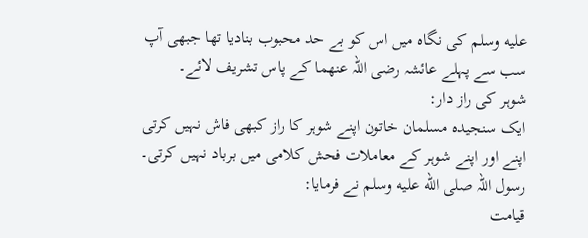عليه وسلم کی نگاہ میں اس کو بے حد محبوب بنادیا تھا جبھی آپ سب سے پہلے عائشہ رضی اللہ عنھما کے پاس تشریف لائے۔
شوہر کی راز دار:
ایک سنجیدہ مسلمان خاتون اپنے شوہر کا راز کبھی فاش نہیں کرتی اپنے اور اپنے شوہر کے معاملات فحش کلامی میں برباد نہیں کرتی۔ رسول اللہ صلى الله عليه وسلم نے فرمایا:
قیامت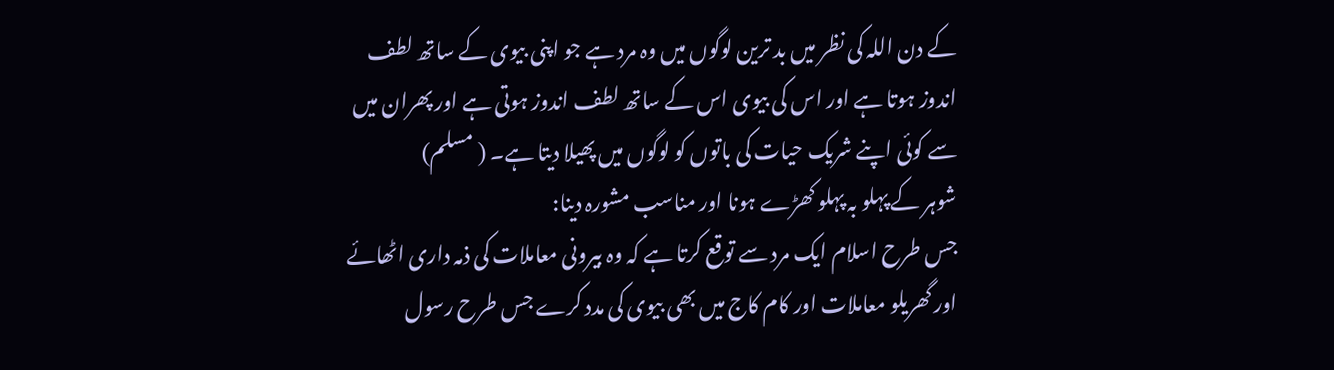کے دن اللہ کی نظر میں بد ترین لوگوں میں وہ مرد ہے جو اپنی بیوی کے ساتھ لطف اندوز ہوتا ہے اور اس کی بیوی اس کے ساتھ لطف اندوز ہوتی ہے اور پھران میں سے کوئی اپنے شریک حیات کی باتوں کو لوگوں میں پھیلا دیتا ہے۔ ( مسلم)
شوہر کے پہلو بہ پہلو کھڑے ہونا اور مناسب مشورہ دینا:
جس طرح اسلام ایک مرد سے توقع کرتا ہے کہ وہ بیرونی معاملات کی ذمہ داری اٹھائے اور گھریلو معاملات اور کام کاج میں بھی بیوی کی مدد کرے جس طرح رسول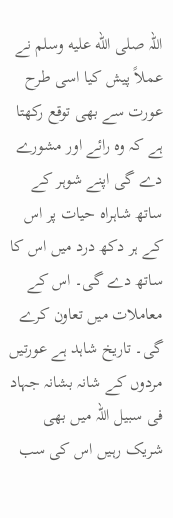اللہ صلى الله عليه وسلم نے عملاً پیش کیا اسی طرح عورت سے بھی توقع رکھتا ہے کہ وہ رائے اور مشورے دے گی اپنے شوہر کے ساتھ شاہراہ حیات پر اس کے ہر دکھ درد میں اس کا ساتھ دے گی۔ اس کے معاملات میں تعاون کرے گی۔ تاریخ شاہد ہے عورتیں مردوں کے شانہ بشانہ جہاد فی سبیل اللہ میں بھی شریک رہیں اس کی سب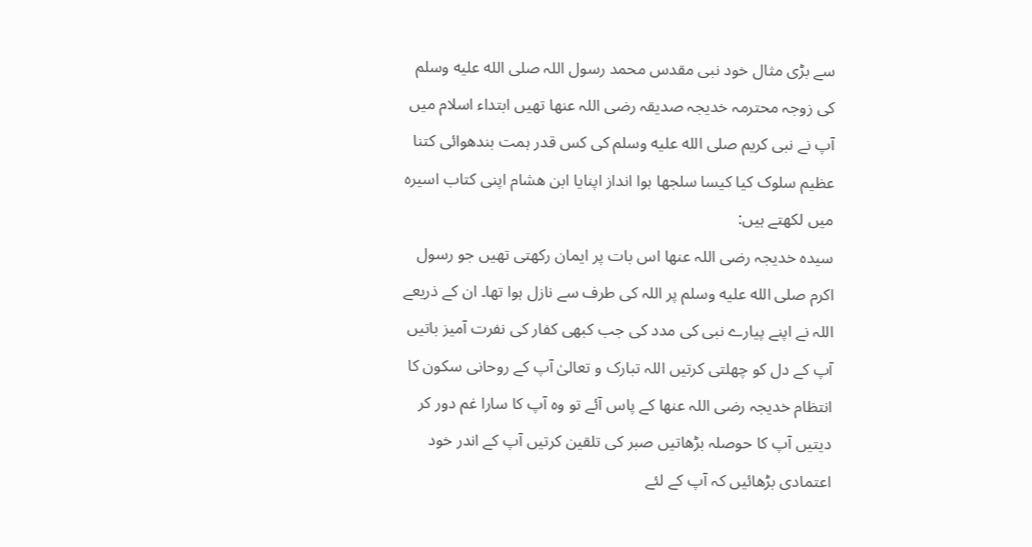سے بڑی مثال خود نبی مقدس محمد رسول اللہ صلى الله عليه وسلم کی زوجہ محترمہ خدیجہ صدیقہ رضی اللہ عنھا تھیں ابتداء اسلام میں آپ نے نبی کریم صلى الله عليه وسلم کی کس قدر ہمت بندھوائی کتنا عظیم سلوک کیا کیسا سلجھا ہوا انداز اپنایا ابن ھشام اپنی کتاب اسیرہ میں لکھتے ہیں:
سیدہ خدیجہ رضی اللہ عنھا اس بات پر ایمان رکھتی تھیں جو رسول اکرم صلى الله عليه وسلم پر اللہ کی طرف سے نازل ہوا تھا۔ ان کے ذریعے اللہ نے اپنے پیارے نبی کی مدد کی جب کبھی کفار کی نفرت آمیز باتیں آپ کے دل کو چھلتی کرتیں اللہ تبارک و تعالیٰ آپ کے روحانی سکون کا انتظام خدیجہ رضی اللہ عنھا کے پاس آئے تو وہ آپ کا سارا غم دور کر دیتیں آپ کا حوصلہ بڑھاتیں صبر کی تلقین کرتیں آپ کے اندر خود اعتمادی بڑھائیں کہ آپ کے لئے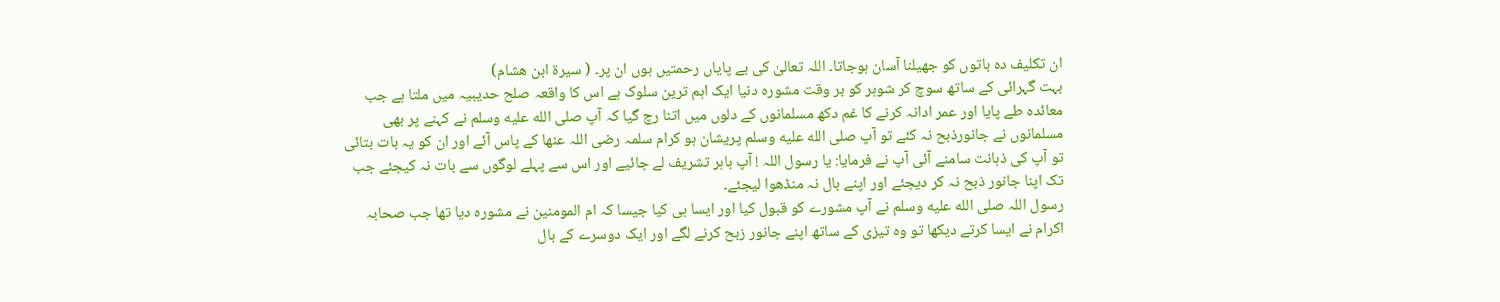ان تکلیف دہ باتوں کو جھیلنا آسان ہوجاتا۔ اللہ تعالیٰ کی بے پایاں رحمتیں ہوں ان پر۔ ( سیرۃ ابن ھشام)
بہت گہرائی کے ساتھ سوچ کر شوہر کو بر وقت مشورہ دنیا ایک اہم ترین سلوک ہے اس کا واقعہ صلح حدیبیہ میں ملتا ہے جب معائدہ طے پایا اور عمر ادانہ کرنے کا غم دکھ مسلمانوں کے دلوں میں اتنا رچ گیا کہ آپ صلى الله عليه وسلم نے کہنے پر بھی مسلمانوں نے جانورذبح نہ کئے تو آپ صلى الله عليه وسلم پریشان ہو کرام سلمہ رضی اللہ عنھا کے پاس آئے اور ان کو یہ بات بتائی تو آپ کی ذہانت سامنے آئی آپ نے فرمایا: یا رسول اللہ ! آپ باہر تشریف لے جائیے اور اس سے پہلے لوگوں سے بات نہ کیجئے جب تک اپنا جانور ذبح نہ کر دیجئے اور اپنے بال نہ منڈھوا لیجئے۔
رسول اللہ صلى الله عليه وسلم نے آپ مشورے کو قبول کیا اور ایسا ہی کیا جیسا کہ ام المومنین نے مشورہ دیا تھا جب صحابہ اکرام نے ایسا کرتے دیکھا تو وہ تیزی کے ساتھ اپنے جانور زبح کرنے لگے اور ایک دوسرے کے بال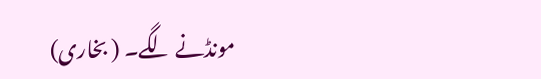مونڈنے لگے۔ ( بخاری)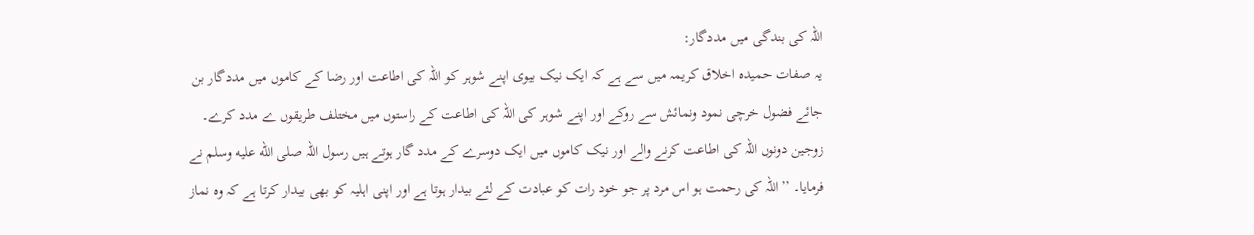اللہ کی بندگی میں مددگار:
یہ صفات حمیدہ اخلاق کریمہ میں سے ہے کہ ایک نیک بیوی اپنے شوہر کو اللہ کی اطاعت اور رضا کے کاموں میں مددگار بن جائے فضول خرچی نمود ونمائش سے روکے اور اپنے شوہر کی اللہ کی اطاعت کے راستوں میں مختلف طریقوں ے مدد کرے۔ زوجین دونوں اللہ کی اطاعت کرنے والے اور نیک کاموں میں ایک دوسرے کے مدد گار ہوتے ہیں رسول اللہ صلى الله عليه وسلم نے فرمایا۔ ’’اللہ کی رحمت ہو اس مرد پر جو خود رات کو عبادت کے لئے بیدار ہوتا ہے اور اپنی اہلیہ کو بھی بیدار کرتا ہے کہ وہ نماز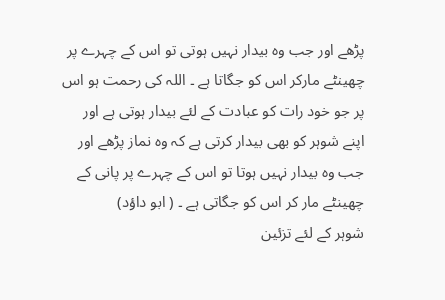پڑھے اور جب وہ بیدار نہیں ہوتی تو اس کے چہرے پر چھینٹے مارکر اس کو جگاتا ہے ۔ اللہ کی رحمت ہو اس پر جو خود رات کو عبادت کے لئے بیدار ہوتی ہے اور اپنے شوہر کو بھی بیدار کرتی ہے کہ وہ نماز پڑھے اور جب وہ بیدار نہیں ہوتا تو اس کے چہرے پر پانی کے چھینٹے مار کر اس کو جگاتی ہے ۔ ( ابو داؤد)
شوہر کے لئے تزئین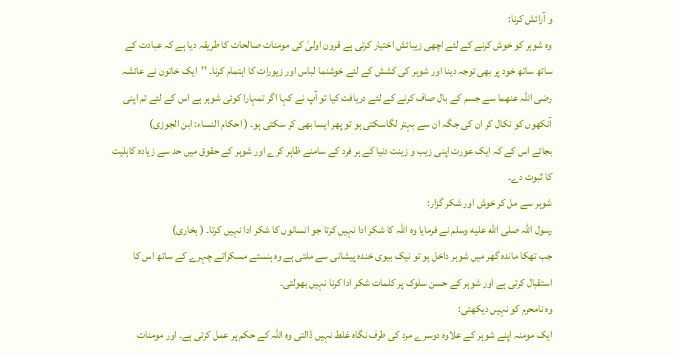و آرائش کرنا:
وہ شوہر کو خوش کرنے کے لئے اچھی زیبائش اختیار کرتی ہے قرون اولیٰ کی مومنات صالحات کا طریقہ دیا ہے کہ عبادت کے ساتھ ساتھ خود پر بھی توجہ دینا اور شوہر کی کشش کے لئے خوشنما لباس اور زیورات کا اہتمام کرنا۔ ’’ایک خاتون نے عائشہ رضی اللہ عنھما سے جسم کے بال صاف کرنے کے لئے دریافت کیا تو آپ نے کہا اگر تمہارا کوئی شوہر ہے اس کے لئے تم اپنی آنکھوں کو نکال کر ان کی جگہ ان سے بہتر لگاسکتی ہو تو پھر ایسا بھی کر سکتی ہو۔ ( احکام النساء: ابن الجوزی)
بجائے اس کے کہ ایک عورت اپنی زیب و زینت دنیا کے ہر فرد کے سامنے ظاہر کرے اور شوہر کے حقوق میں حد سے زیادہ کاہلیت کا ثبوت دے۔
شوہر سے مل کر خوش اور شکر گزار:
رسول اللہ صلى الله عليه وسلم نے فرمایا وہ اللہ کا شکر ادا نہیں کرتا جو انسانوں کا شکر ادا نہیں کرتا۔ ( بخاری)
جب تھکا ماندہ گھر میں شوہر داخل ہو تو نیک بیوی خندہ پیشانی سے ملتی ہے وہ ہنستے مسکراتے چہرے کے ساتھ اس کا استقبال کرتی ہے اور شوہر کے حسن سلوک پر کلمات شکر ادا کرنا نہیں بھولتی۔
وہ نامحرم کو نہیں دیکھتی:
ایک مومنہ اپنے شوہر کے علاوہ دوسرے مرد کی طرف نگاہ غلط نہیں ڈالتی وہ اللہ کے حکم پر عمل کرتی ہے۔ اور مومنات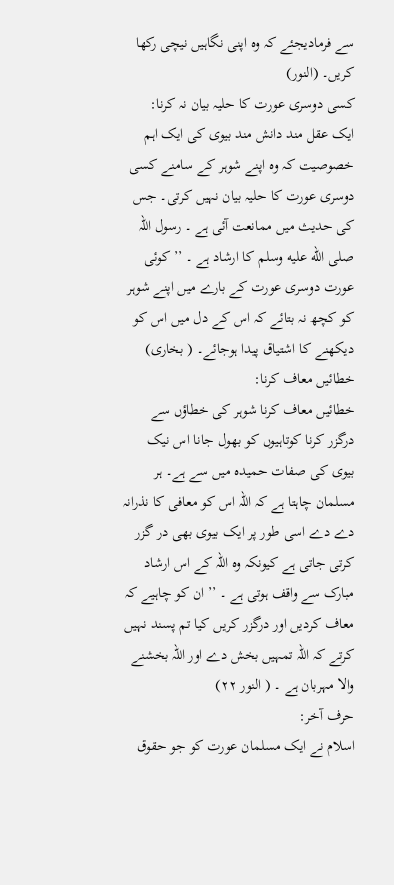سے فرمادیجئے کہ وہ اپنی نگاہیں نیچی رکھا کریں۔ (النور)
کسی دوسری عورت کا حلیہ بیان نہ کرنا:
ایک عقل مند دانش مند بیوی کی ایک اہم خصوصیت کہ وہ اپنے شوہر کے سامنے کسی دوسری عورت کا حلیہ بیان نہیں کرتی۔ جس کی حدیث میں ممانعت آئی ہے ۔ رسول اللہ صلى الله عليه وسلم کا ارشاد ہے ۔ ’’ کوئی عورت دوسری عورت کے بارے میں اپنے شوہر کو کچھ نہ بتائے کہ اس کے دل میں اس کو دیکھنے کا اشتیاق پیدا ہوجائے۔ ( بخاری)
خطائیں معاف کرنا:
خطائیں معاف کرنا شوہر کی خطاؤں سے درگزر کرنا کوتاہیوں کو بھول جانا اس نیک بیوی کی صفات حمیدہ میں سے ہے۔ ہر مسلمان چاہتا ہے کہ اللہ اس کو معافی کا نذرانہ دے دے اسی طور پر ایک بیوی بھی در گزر کرتی جاتی ہے کیونکہ وہ اللہ کے اس ارشاد مبارک سے واقف ہوتی ہے ۔ ’’ ان کو چاہیے کہ معاف کردیں اور درگزر کریں کیا تم پسند نہیں کرتے کہ اللہ تمہیں بخش دے اور اللہ بخشنے والا مہربان ہے ۔ ( النور ۲۲)
حرف آخر:
اسلام نے ایک مسلمان عورت کو جو حقوق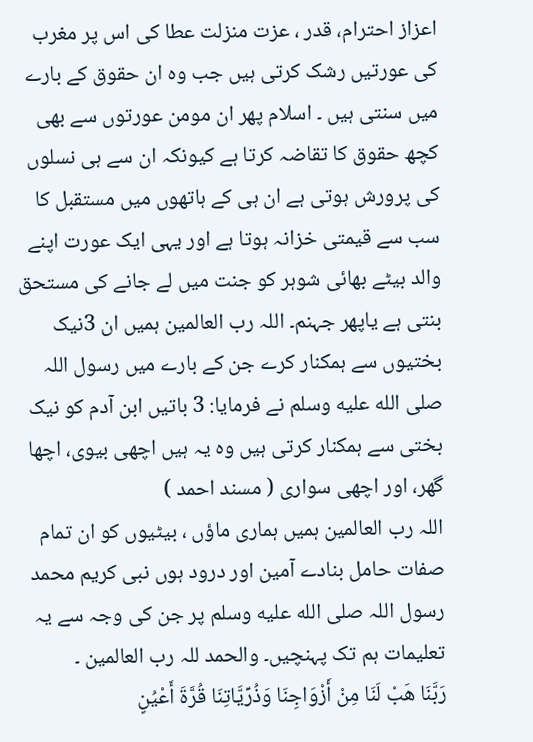اعزاز احترام، قدر ، عزت منزلت عطا کی اس پر مغرب کی عورتیں رشک کرتی ہیں جب وہ ان حقوق کے بارے میں سنتی ہیں ۔ اسلام پھر ان مومن عورتوں سے بھی کچھ حقوق کا تقاضہ کرتا ہے کیونکہ ان سے ہی نسلوں کی پرورش ہوتی ہے ان ہی کے ہاتھوں میں مستقبل کا سب سے قیمتی خزانہ ہوتا ہے اور یہی ایک عورت اپنے والد بیٹے بھائی شوہر کو جنت میں لے جانے کی مستحق بنتی ہے یاپھر جہنم۔ اللہ رب العالمین ہمیں ان 3نیک بختیوں سے ہمکنار کرے جن کے بارے میں رسول اللہ صلى الله عليه وسلم نے فرمایا: 3 باتیں ابن آدم کو نیک بختی سے ہمکنار کرتی ہیں وہ یہ ہیں اچھی بیوی، اچھا گھر، اور اچھی سواری ( مسند احمد )
اللہ رب العالمین ہمیں ہماری ماؤں ، بیٹیوں کو ان تمام صفات حامل بنادے آمین اور درود ہوں نبی کریم محمد رسول اللہ صلى الله عليه وسلم پر جن کی وجہ سے یہ تعلیمات ہم تک پہنچیں۔ والحمد للہ رب العالمین ۔
رَبَّنَا هَبْ لَنَا مِنْ أَزْوَاجِنَا وَذُرِّيَّاتِنَا قُرَّةَ أَعْيُنٍ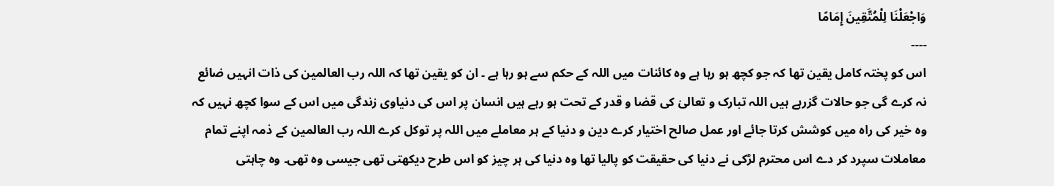وَاجْعَلْنَا لِلْمُتَّقِينَ إِمَامًا
----
اس کو پختہ کامل یقین تھا کہ جو کچھ ہو رہا ہے وہ کائنات میں اللہ کے حکم سے ہو رہا ہے ۔ ان کو یقین تھا کہ اللہ رب العالمین کی ذات انہیں ضائع نہ کرے گی جو حالات گزرہے ہیں اللہ تبارک و تعالیٰ کی قضا و قدر کے تحت ہو رہے ہیں انسان پر اس کی دنیاوی زندگی میں اس کے سوا کچھ نہیں کہ وہ خیر کی راہ میں کوشش کرتا جائے اور عمل صالح اختیار کرے دین و دنیا کے ہر معاملے میں اللہ پر توکل کرے اللہ رب العالمین کے ذمہ اپنے تمام معاملات سپرد کر دے اس محترم لڑکی نے دنیا کی حقیقت کو پالیا تھا وہ دنیا کی ہر چیز کو اس طرح دیکھتی تھی جیسی وہ تھی۔ وہ چاہتی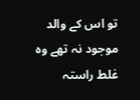تو اس کے والد موجود نہ تھے وہ غلط راستہ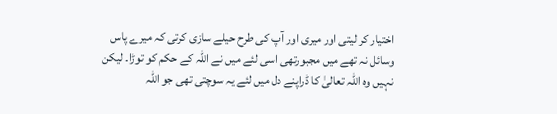اختیار کر لیتی اور میری اور آپ کی طرح حیلے سازی کرتی کہ میرے پاس وسائل نہ تھے میں مجبورتھی اسی لئے میں نے اللہ کے حکم کو توڑا۔ لیکن نہیں وہ اللہ تعالیٰ کا ڈراپنے دل میں لئے یہ سوچتی تھی جو اللہ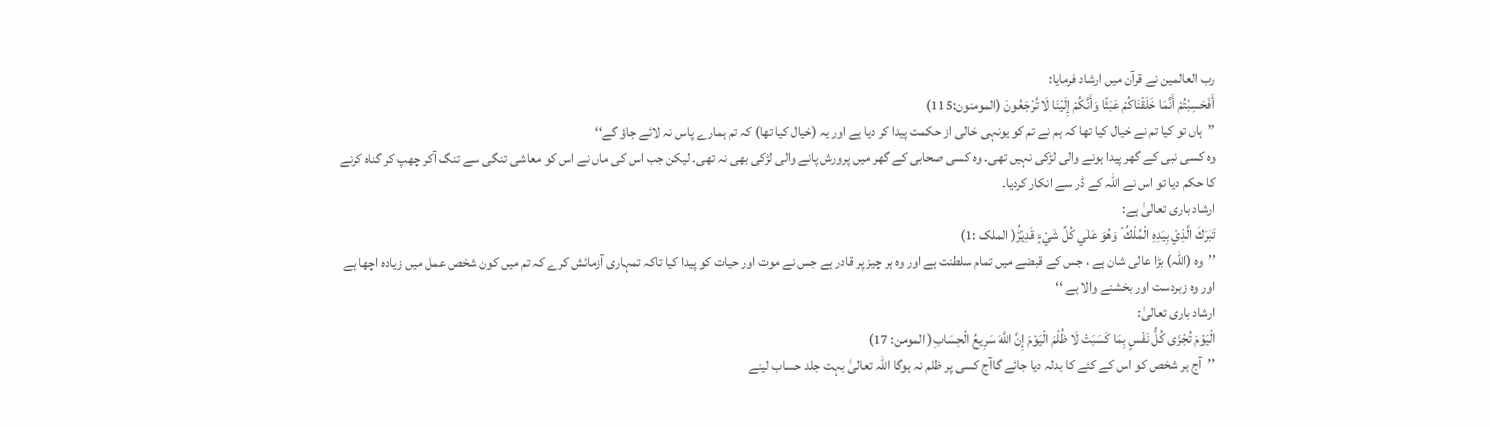رب العالمین نے قرآن میں ارشاد فرمایا:
أَفَحَسِبْتُمْ أَنَّمَا خَلَقْنَاكُمْ عَبَثًا وَأَنَّكُمْ إِلَيْنَا لَا تُرْجَعُونَ (المومنون:115)
’’ہاں تو کیا تم نے خیال کیا تھا کہ ہم نے تم کو یونہی خالی از حکمت پیدا کر دیا ہے اور یہ (خیال کیا تھا) کہ تم ہمارے پاس نہ لائے جاؤ گے‘‘
وہ کسی نبی کے گھر پیدا ہونے والی لڑکی نہیں تھی۔ وہ کسی صحابی کے گھر میں پرورش پانے والی لڑکی بھی نہ تھی۔ لیکن جب اس کی ماں نے اس کو معاشی تنگی سے تنگ آکر چھپ کر گناہ کرنے کا حکم دیا تو اس نے اللہ کے ڈر سے انکار کردیا۔
ارشاد باری تعالیٰ ہے:
تَبٰرَكَ الَّذِيْ بِيَدِهِ الْمُلْكُ ۡ وَهُوَ عَلٰي كُلِّ شَيْءٍ قَدِيْرُۨ( الملک :1)
’’وہ (اللہ) بڑا عالی شان ہے ، جس کے قبضے میں تمام سلطنت ہے اور وہ ہر چیز پر قادر ہے جس نے موت اور حیات کو پیدا کیا تاکہ تمہاری آزمائش کرے کہ تم میں کون شخص عمل میں زیادہ اچھا ہے اور وہ زبردست اور بخشنے والا ہے ‘‘
ارشاد باری تعالیٰ:
الْيَوْمَ تُجْزَى كُلُّ نَفْسٍ بِمَا كَسَبَتْ لَا ظُلْمَ الْيَوْمَ إِنَّ اللَّهَ سَرِيعُ الْحِسَابِ( المومن: 17)
’’آج ہر شخص کو اس کے کئے کا بدلہ دیا جائے گاآج کسی پر ظلم نہ ہوگا اللہ تعالیٰ بہت جلد حساب لینے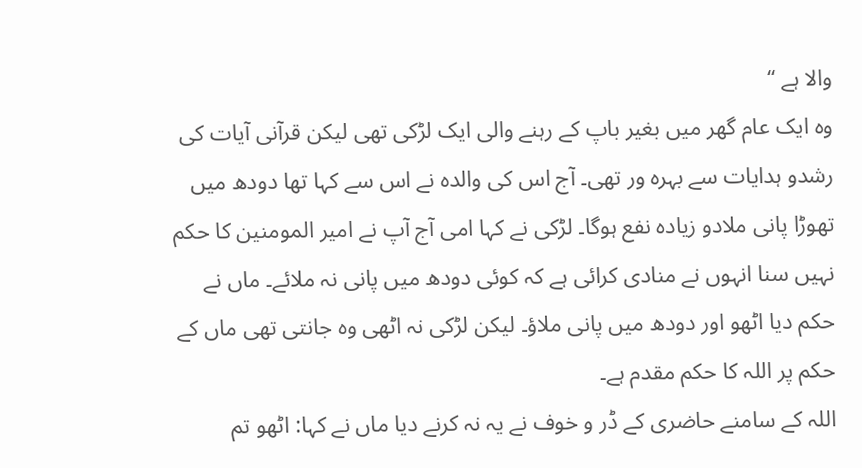والا ہے ‘‘
وہ ایک عام گھر میں بغیر باپ کے رہنے والی ایک لڑکی تھی لیکن قرآنی آیات کی رشدو ہدایات سے بہرہ ور تھی۔ آج اس کی والدہ نے اس سے کہا تھا دودھ میں تھوڑا پانی ملادو زیادہ نفع ہوگا۔ لڑکی نے کہا امی آج آپ نے امیر المومنین کا حکم نہیں سنا انہوں نے منادی کرائی ہے کہ کوئی دودھ میں پانی نہ ملائے۔ ماں نے حکم دیا اٹھو اور دودھ میں پانی ملاؤ۔ لیکن لڑکی نہ اٹھی وہ جانتی تھی ماں کے حکم پر اللہ کا حکم مقدم ہے۔
اللہ کے سامنے حاضری کے ڈر و خوف نے یہ نہ کرنے دیا ماں نے کہا: اٹھو تم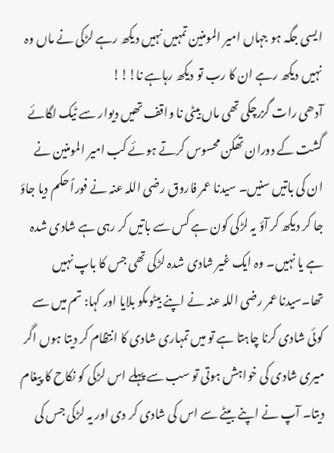ایسی جگہ ہو جہاں امیر المومنین تمہیں نہیں دیکھ رہے لڑکی نے ماں وہ نہیں دیکھ رہے ان کا رب تو دیکھ رہاہے نا!!!
آدھی رات گزرچکی تھی ماں بیٹی نا واقف تھیں دیوار سے ٹیک لگائے گشت کے دوران تھکن محسوس کرتے ہوئے کب امیر المومنین نے ان کی باتیں سنیں۔ سیدنا عمر فاروق رضی اللہ عنہ نے فوراً حکم دیا جاؤ جا کر دیکھ کر آؤ یہ لڑکی کون ہے کس سے باتیں کر رہی ہے شادی شدہ ہے یا نہیں۔ وہ ایک غیر شادی شدہ لڑکی تھی جس کا باپ نہیں تھا۔سیدنا عمر رضی اللہ عنہ نے اپنے بیٹوںکو بلایا اور کہا: تم میں سے کوئی شادی کرنا چاہتا ہے تو میں تمہاری شادی کا انتظام کر دیتا ہوں اگر میری شادی کی خواہش ہوتی تو سب سے پہلے اس لڑکی کو نکاح کا پیغام دیتا۔ آپ نے اپنے بیٹے سے اس کی شادی کر دی اور یہ لڑکی جس کی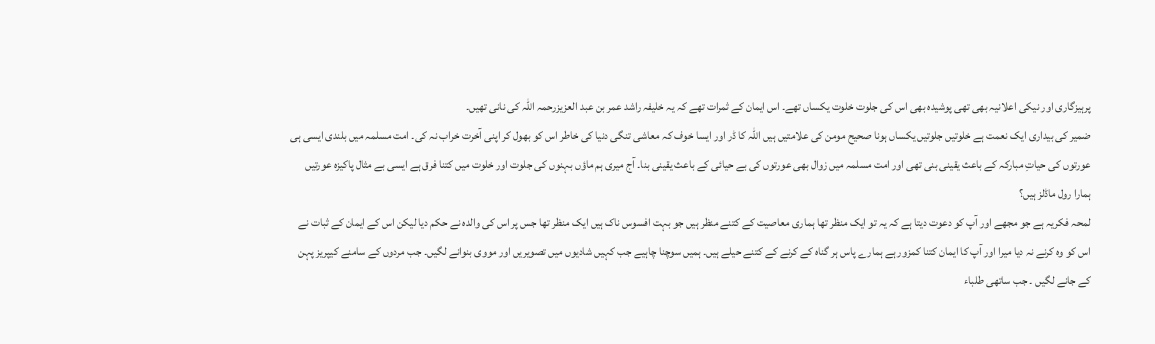پرہیزگاری اور نیکی اعلانیہ بھی تھی پوشیدہ بھی اس کی جلوت خلوت یکساں تھے۔ اس ایمان کے ثمرات تھے کہ یہ خلیفہ راشد عمر بن عبد العزیزرحمہ اللہ کی نانی تھیں۔
ضمیر کی بیداری ایک نعمت ہے خلوتیں جلوتیں یکساں ہونا صحیح مومن کی علامتیں ہیں اللہ کا ڈر اور ایسا خوف کہ معاشی تنگی دنیا کی خاطر اس کو بھول کر اپنی آخرت خراب نہ کی۔ امت مسلمہ میں بلندی ایسی ہی عورتوں کی حیاتِ مبارکہ کے باعث یقینی بنی تھی اور امت مسلمہ میں زوال بھی عورتوں کی بے حیائی کے باعث یقینی بنا۔ آج میری ہم ماؤں بہنوں کی جلوت اور خلوت میں کتنا فرق ہے ایسی بے مثال پاکیزہ عورتیں ہمارا رول ماڈلز ہیں؟
لمحہ فکریہ ہے جو مجھے اور آپ کو دعوت دیتا ہے کہ یہ تو ایک منظر تھا ہماری معاصیت کے کتنے منظر ہیں جو بہت افسوس ناک ہیں ایک منظر تھا جس پر اس کی والدہ نے حکم دیا لیکن اس کے ایمان کے ثبات نے اس کو وہ کرنے نہ دیا میرا اور آپ کا ایمان کتنا کمزور ہے ہمارے پاس ہر گناہ کے کرنے کے کتنے حیلے ہیں۔ ہمیں سوچنا چاہیے جب کہیں شادیوں میں تصویریں اور مووی بنوانے لگیں۔ جب مردوں کے سامنے کیپریز پہن کے جانے لگیں ۔ جب ساتھی طلباء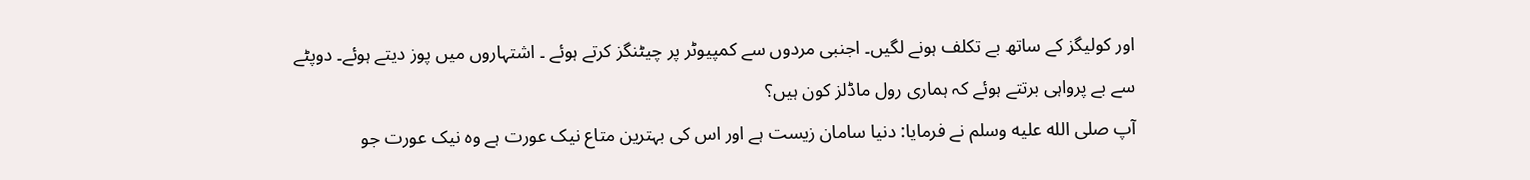اور کولیگز کے ساتھ بے تکلف ہونے لگیں۔ اجنبی مردوں سے کمپیوٹر پر چیٹنگز کرتے ہوئے ۔ اشتہاروں میں پوز دیتے ہوئے۔ دوپٹے سے بے پرواہی برتتے ہوئے کہ ہماری رول ماڈلز کون ہیں؟
آپ صلى الله عليه وسلم نے فرمایا: دنیا سامان زیست ہے اور اس کی بہترین متاع نیک عورت ہے وہ نیک عورت جو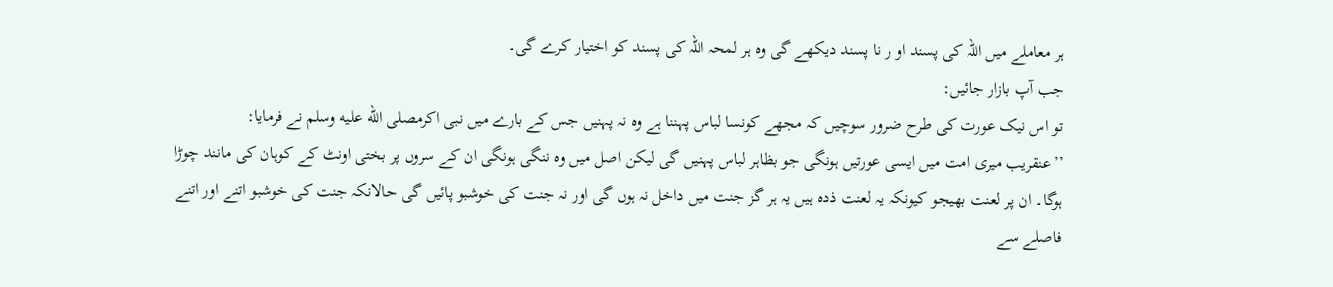ہر معاملے میں اللہ کی پسند او ر نا پسند دیکھے گی وہ ہر لمحہ اللہ کی پسند کو اختیار کرے گی۔
جب آپ بازار جائیں:
تو اس نیک عورت کی طرح ضرور سوچیں کہ مجھے کونسا لباس پہننا ہے وہ نہ پہنیں جس کے بارے میں نبی اکرمصلى الله عليه وسلم نے فرمایا:
’’عنقریب میری امت میں ایسی عورتیں ہونگی جو بظاہر لباس پہنیں گی لیکن اصل میں وہ ننگی ہونگی ان کے سروں پر بختی اونٹ کے کوہان کی مانند چوڑا ہوگا۔ ان پر لعنت بھیجو کیونکہ یہ لعنت ذدہ ہیں یہ ہر گز جنت میں داخل نہ ہوں گی اور نہ جنت کی خوشبو پائیں گی حالانکہ جنت کی خوشبو اتنے اور اتنے فاصلے سے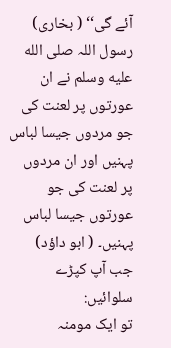آئے گی‘‘ ( بخاری)
رسول اللہ صلى الله عليه وسلم نے ان عورتوں پر لعنت کی جو مردوں جیسا لباس پہنیں اور ان مردوں پر لعنت کی جو عورتوں جیسا لباس پہنیں۔ ( ابو داؤد)
جب آپ کپڑے سلوائیں:
تو ایک مومنہ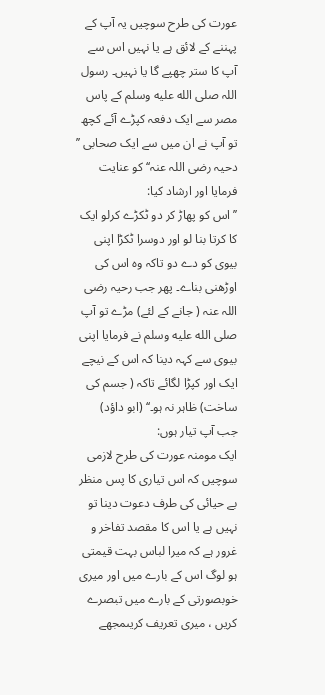عورت کی طرح سوچیں یہ آپ کے پہننے کے لائق ہے یا نہیں اس سے آپ کا ستر چھپے گا یا نہیں۔ رسول اللہ صلى الله عليه وسلم کے پاس مصر سے ایک دفعہ کپڑے آئے کچھ تو آپ نے ان میں سے ایک صحابی ’’ دحیہ رضی اللہ عنہ‘‘ کو عنایت فرمایا اور ارشاد کیا:
’’ اس کو پھاڑ کر دو ٹکڑے کرلو ایک کا کرتا بنا لو اور دوسرا ٹکڑا اپنی بیوی کو دے دو تاکہ وہ اس کی اوڑھنی بناے۔ پھر جب رحیہ رضی اللہ عنہ ( جانے کے لئے) مڑے تو آپ صلى الله عليه وسلم نے فرمایا اپنی بیوی سے کہہ دینا کہ اس کے نیچے ایک اور کپڑا لگائے تاکہ ( جسم کی ساخت) ظاہر نہ ہو۔‘‘ (ابو داؤد)
جب آپ تیار ہوں:
ایک مومنہ عورت کی طرح لازمی سوچیں کہ اس تیاری کا پس منظر بے حیائی کی طرف دعوت دینا تو نہیں ہے یا اس کا مقصد تفاخر و غرور ہے کہ میرا لباس بہت قیمتی ہو لوگ اس کے بارے میں اور میری خوبصورتی کے بارے میں تبصرے کریں ، میری تعریف کریںمجھے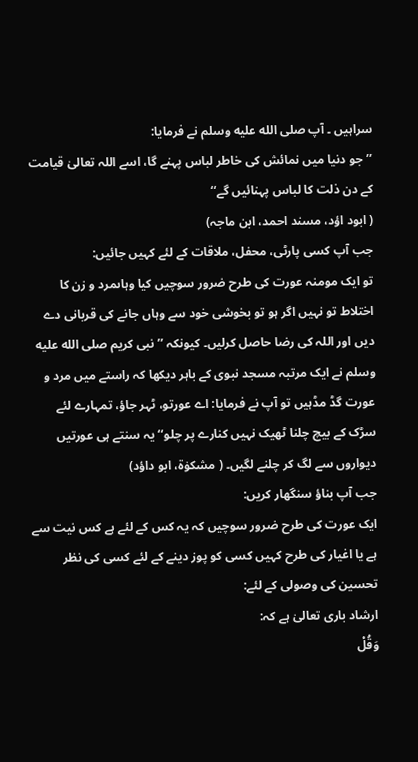سراہیں ۔ آپ صلى الله عليه وسلم نے فرمایا:
’’ جو دنیا میں نمائش کی خاطر لباس پہنے گا، اسے اللہ تعالیٰ قیامت کے دن ذلت کا لباس پہنائیں گے‘‘
( ابود اؤد، مسند احمد، ابن ماجہ)
جب آپ کسی پارٹی، محفل، ملاقات کے لئے کہیں جائیں:
تو ایک مومنہ عورت کی طرح ضرور سوچیں کیا وہاںمرد و زن کا اختلاط تو نہیں اگر ہو تو بخوشی خود سے وہاں جانے کی قربانی دے دیں اور اللہ کی رضا حاصل کرلیں۔ کیونکہ ’’ نبی کریم صلى الله عليه وسلم نے ایک مرتبہ مسجد نبوی کے باہر دیکھا کہ راستے میں مرد و عورت گڈ مڈہیں تو آپ نے فرمایا: اے عورتو، ٹہر جاؤ، تمہارے لئے سڑک کے بیچ چلنا ٹھیک نہیں کنارے پر چلو‘‘ یہ سنتے ہی عورتیں دیواروں سے لگ کر چلنے لگیں۔ ( مشکوٰۃ، ابو داؤد)
جب آپ بناؤ سنگھار کریں:
ایک عورت کی طرح ضرور سوچیں کہ یہ کس کے لئے ہے کس نیت سے ہے یا اغیار کی طرح کہیں کسی کو پوز دینے کے لئے کسی کی نظر تحسین کی وصولی کے لئے:
ارشاد باری تعالیٰ ہے کہ:
وَقُلْ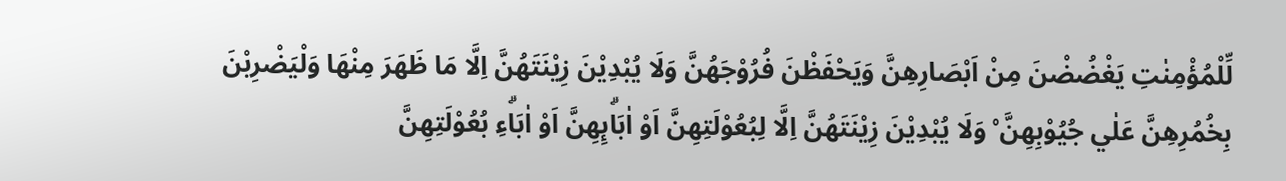لِّلْمُؤْمِنٰتِ يَغْضُضْنَ مِنْ اَبْصَارِهِنَّ وَيَحْفَظْنَ فُرُوْجَهُنَّ وَلَا يُبْدِيْنَ زِيْنَتَهُنَّ اِلَّا مَا ظَهَرَ مِنْهَا وَلْيَضْرِبْنَ بِخُمُرِهِنَّ عَلٰي جُيُوْبِهِنَّ ۠ وَلَا يُبْدِيْنَ زِيْنَتَهُنَّ اِلَّا لِبُعُوْلَتِهِنَّ اَوْ اٰبَاۗىِٕهِنَّ اَوْ اٰبَاۗءِ بُعُوْلَتِهِنَّ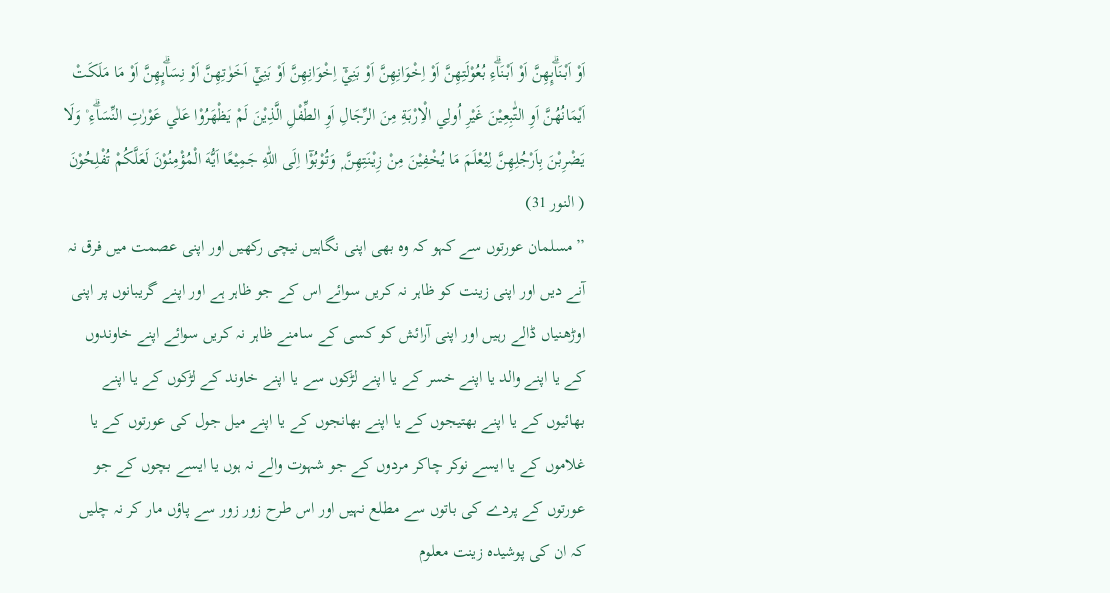اَوْ اَبْنَاۗىِٕهِنَّ اَوْ اَبْنَاۗءِ بُعُوْلَتِهِنَّ اَوْ اِخْوَانِهِنَّ اَوْ بَنِيْٓ اِخْوَانِهِنَّ اَوْ بَنِيْٓ اَخَوٰتِهِنَّ اَوْ نِسَاۗىِٕهِنَّ اَوْ مَا مَلَكَتْ اَيْمَانُهُنَّ اَوِ التّٰبِعِيْنَ غَيْرِ اُولِي الْاِرْبَةِ مِنَ الرِّجَالِ اَوِ الطِّفْلِ الَّذِيْنَ لَمْ يَظْهَرُوْا عَلٰي عَوْرٰتِ النِّسَاۗءِ ۠ وَلَا يَضْرِبْنَ بِاَرْجُلِهِنَّ لِيُعْلَمَ مَا يُخْفِيْنَ مِنْ زِيْنَتِهِنَّ ۭ وَتُوْبُوْٓا اِلَى اللّٰهِ جَمِيْعًا اَيُّهَ الْمُؤْمِنُوْنَ لَعَلَّكُمْ تُفْلِحُوْنَ ( النور 31)
’’مسلمان عورتوں سے کہو کہ وہ بھی اپنی نگاہیں نیچی رکھیں اور اپنی عصمت میں فرق نہ آنے دیں اور اپنی زینت کو ظاہر نہ کریں سوائے اس کے جو ظاہر ہے اور اپنے گریبانوں پر اپنی اوڑھنیاں ڈالے رہیں اور اپنی آرائش کو کسی کے سامنے ظاہر نہ کریں سوائے اپنے خاوندوں کے یا اپنے والد یا اپنے خسر کے یا اپنے لڑکوں سے یا اپنے خاوند کے لڑکوں کے یا اپنے بھائیوں کے یا اپنے بھتیجوں کے یا اپنے بھانجوں کے یا اپنے میل جول کی عورتوں کے یا غلاموں کے یا ایسے نوکر چاکر مردوں کے جو شہوت والے نہ ہوں یا ایسے بچوں کے جو عورتوں کے پردے کی باتوں سے مطلع نہیں اور اس طرح زور زور سے پاؤں مار کر نہ چلیں کہ ان کی پوشیدہ زینت معلوم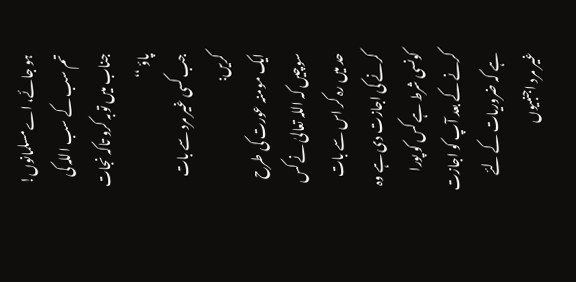ہو جائے، اے مسلمانوں! تم سب کے سب اللہ کی جناب میں توبہ کرو تاکہ نجات پاؤ ‘‘
جب کسی غیر مرد سے بات کریں:
ایک مومنہ عورت کی طرح سوچیں کہ اللہ تعالیٰ نے کس حد میں رہ کر اس سے بات کرنے کی اجازت دی ہے وہ کونسی شرط ہے کس کو پورا کرنے کے بعد آپ کو اجازت ہے کہ ضروریات کے لئے غیر مرد اجنبیوں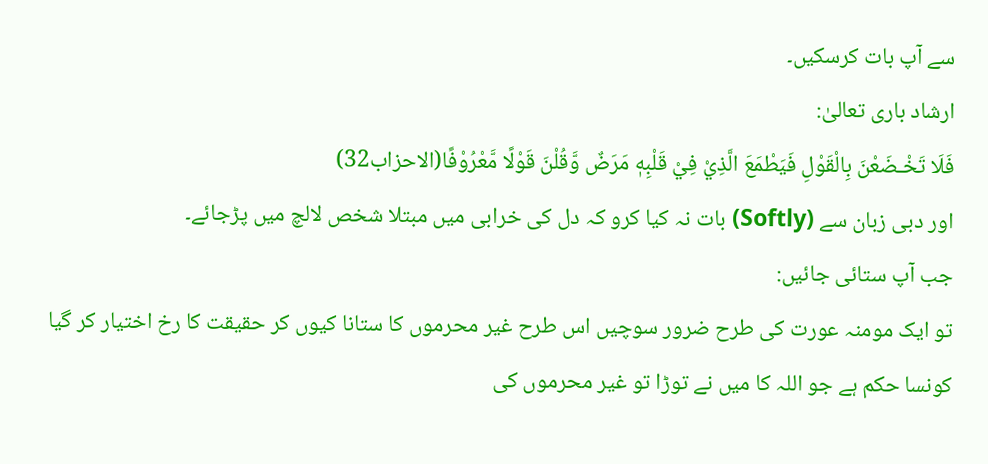سے آپ بات کرسکیں۔
ارشاد باری تعالیٰ:
فَلَا تَخْـضَعْنَ بِالْقَوْلِ فَيَطْمَعَ الَّذِيْ فِيْ قَلْبِهٖ مَرَضٌ وَّقُلْنَ قَوْلًا مَّعْرُوْفًا(الاحزاب32)
اور دبی زبان سے (Softly) بات نہ کیا کرو کہ دل کی خرابی میں مبتلا شخص لالچ میں پڑجائے۔
جب آپ ستائی جائیں:
تو ایک مومنہ عورت کی طرح ضرور سوچیں اس طرح غیر محرموں کا ستانا کیوں کر حقیقت کا رخ اختیار کر گیا کونسا حکم ہے جو اللہ کا میں نے توڑا تو غیر محرموں کی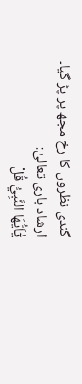گندی نظروں کا رخ مجھ پر پڑ گیا۔
ارشاد باری تعالیٰ:
يٰٓاَيُّهَا النَّبِيُّ قُلْ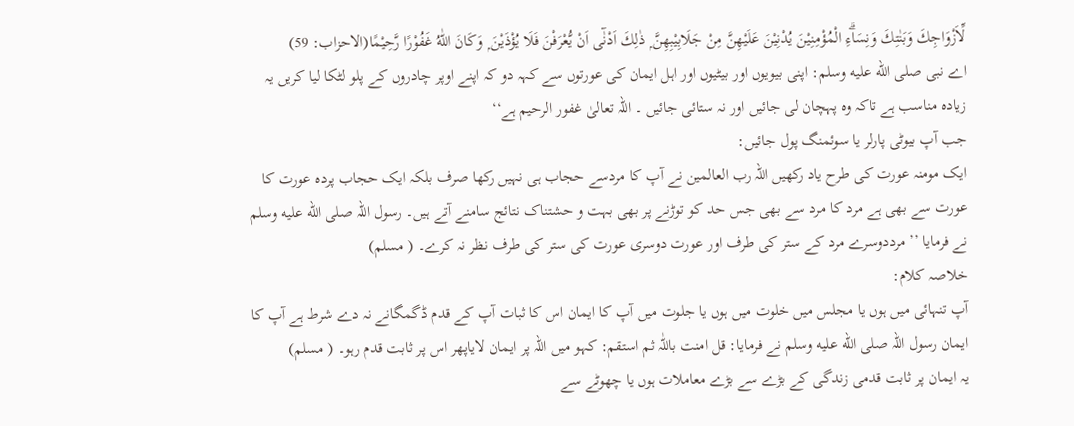لِّاَزْوَاجِكَ وَبَنٰتِكَ وَنِسَاۗءِ الْمُؤْمِنِيْنَ يُدْنِيْنَ عَلَيْهِنَّ مِنْ جَلَابِيْبِهِنَّ ۭ ذٰلِكَ اَدْنٰٓى اَنْ يُّعْرَفْنَ فَلَا يُؤْذَيْنَ ۭ وَكَانَ اللّٰهُ غَفُوْرًا رَّحِيْمًا(الاحزاب: 59)
اے نبی صلى الله عليه وسلم: اپنی بیویوں اور بیٹیوں اور اہل ایمان کی عورتوں سے کہہ دو کہ اپنے اوپر چادروں کے پلو لٹکا لیا کریں یہ زیادہ مناسب ہے تاکہ وہ پہچان لی جائیں اور نہ ستائی جائیں ۔ اللہ تعالیٰ غفور الرحیم ہے‘‘
جب آپ بیوٹی پارلر یا سوئمنگ پول جائیں:
ایک مومنہ عورت کی طرح یاد رکھیں اللہ رب العالمین نے آپ کا مردسے حجاب ہی نہیں رکھا صرف بلکہ ایک حجاب پردہ عورت کا عورت سے بھی ہے مرد کا مرد سے بھی جس حد کو توڑنے پر بھی بہت و حشتناک نتائج سامنے آتے ہیں۔ رسول اللہ صلى الله عليه وسلم نے فرمایا ’’ مرددوسرے مرد کے ستر کی طرف اور عورت دوسری عورت کی ستر کی طرف نظر نہ کرے۔ ( مسلم)
خلاصہ کلام:
آپ تنہائی میں ہوں یا مجلس میں خلوت میں ہوں یا جلوت میں آپ کا ایمان اس کا ثبات آپ کے قدم ڈگمگانے نہ دے شرط ہے آپ کا ایمان رسول اللہ صلى الله عليه وسلم نے فرمایا: قل امنت باللّٰہ ثم استقم: کہو میں اللہ پر ایمان لایاپھر اس پر ثابت قدم رہو۔ ( مسلم)
یہ ایمان پر ثابت قدمی زندگی کے بڑے سے بڑے معاملات ہوں یا چھوٹے سے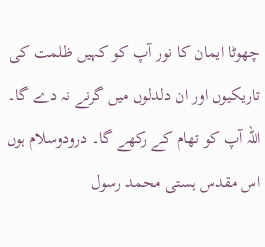چھوٹا ایمان کا نور آپ کو کہیں ظلمت کی تاریکیوں اور ان دلدلوں میں گرنے نہ دے گا۔ اللہ آپ کو تھام کے رکھے گا۔ درودوسلام ہوں اس مقدس ہستی محمد رسول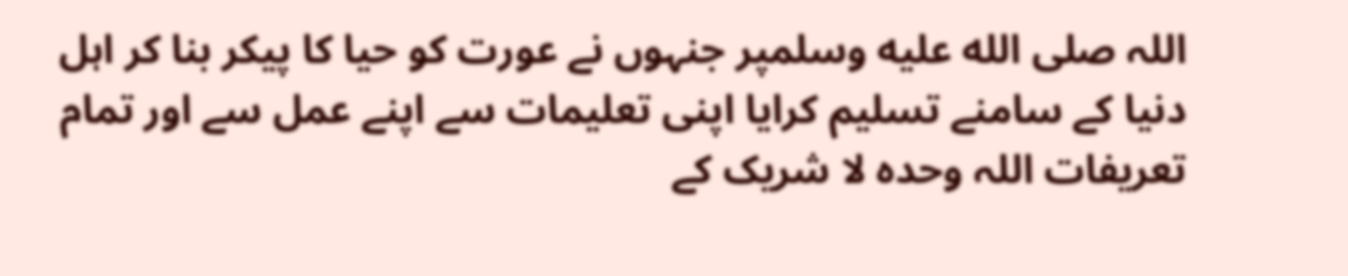اللہ صلى الله عليه وسلمپر جنہوں نے عورت کو حیا کا پیکر بنا کر اہل دنیا کے سامنے تسلیم کرایا اپنی تعلیمات سے اپنے عمل سے اور تمام تعریفات اللہ وحدہ لا شریک کے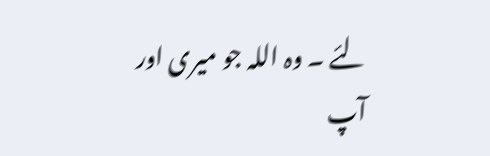لئے ۔ وہ اللہ جو میری اور آپ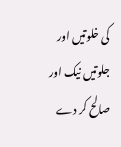کی خلوتیں اور جلوتیں نیک اور صالح کر دے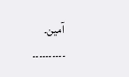آمین۔
۔۔۔۔۔۔۔۔۔۔